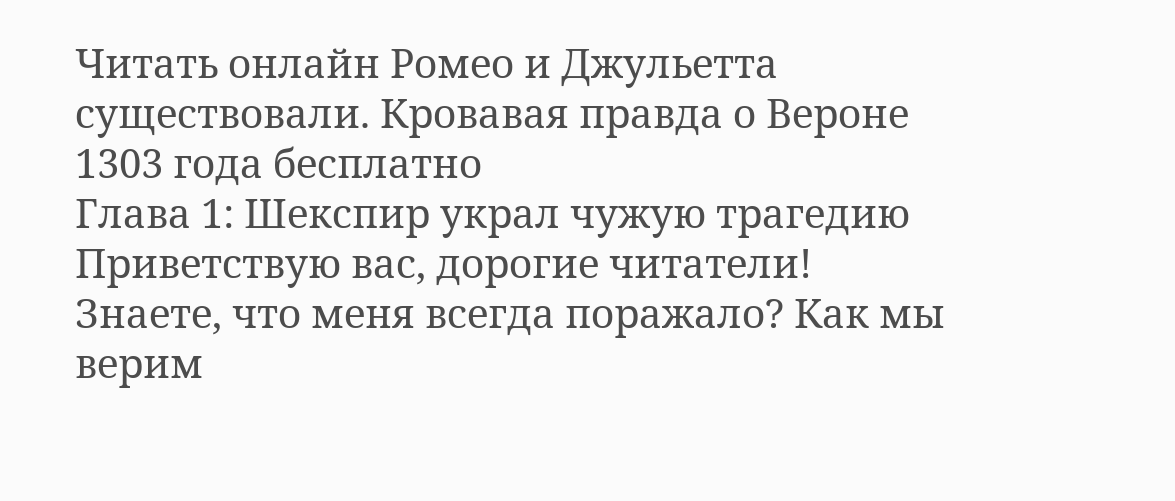Читать онлайн Ромео и Джульетта существовали. Кровавая правда о Вероне 1303 года бесплатно
Глава 1: Шекспир украл чужую трагедию
Приветствую вас, дорогие читатели!
Знаете, что меня всегда поражало? Как мы верим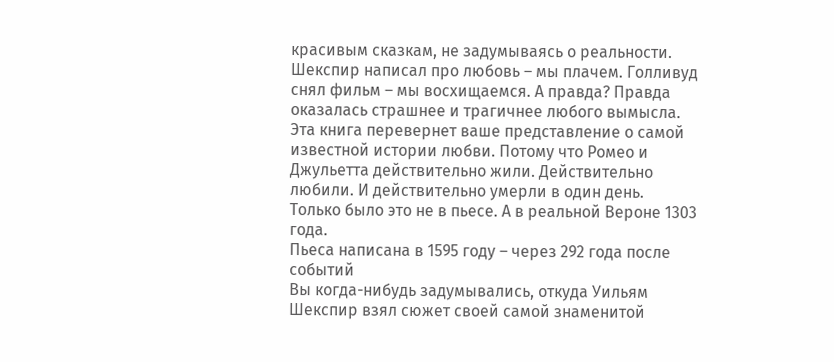красивым сказкам, не задумываясь о реальности. Шекспир написал про любовь – мы плачем. Голливуд снял фильм – мы восхищаемся. А правда? Правда оказалась страшнее и трагичнее любого вымысла.
Эта книга перевернет ваше представление о самой известной истории любви. Потому что Ромео и Джульетта действительно жили. Действительно любили. И действительно умерли в один день.
Только было это не в пьесе. А в реальной Вероне 1303 года.
Пьеса написана в 1595 году – через 292 года после событий
Вы когда-нибудь задумывались, откуда Уильям Шекспир взял сюжет своей самой знаменитой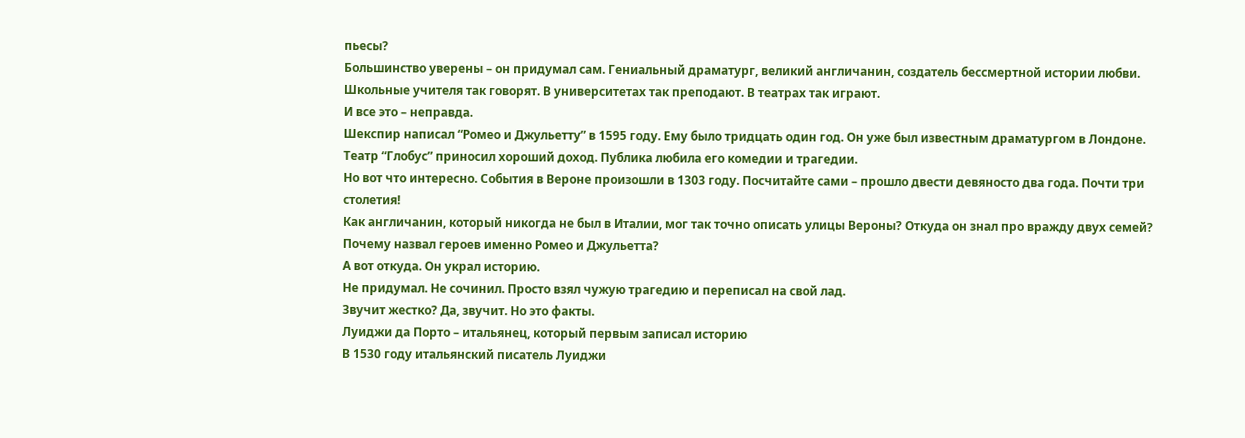пьесы?
Большинство уверены – он придумал сам. Гениальный драматург, великий англичанин, создатель бессмертной истории любви. Школьные учителя так говорят. В университетах так преподают. В театрах так играют.
И все это – неправда.
Шекспир написал “Ромео и Джульетту” в 1595 году. Ему было тридцать один год. Он уже был известным драматургом в Лондоне. Театр “Глобус” приносил хороший доход. Публика любила его комедии и трагедии.
Но вот что интересно. События в Вероне произошли в 1303 году. Посчитайте сами – прошло двести девяносто два года. Почти три столетия!
Как англичанин, который никогда не был в Италии, мог так точно описать улицы Вероны? Откуда он знал про вражду двух семей? Почему назвал героев именно Ромео и Джульетта?
А вот откуда. Он украл историю.
Не придумал. Не сочинил. Просто взял чужую трагедию и переписал на свой лад.
Звучит жестко? Да, звучит. Но это факты.
Луиджи да Порто – итальянец, который первым записал историю
В 1530 году итальянский писатель Луиджи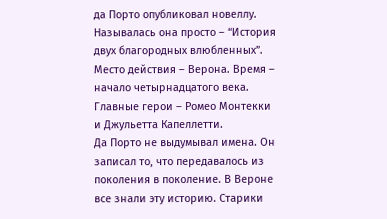да Порто опубликовал новеллу. Называлась она просто – “История двух благородных влюбленных”. Место действия – Верона. Время – начало четырнадцатого века.
Главные герои – Ромео Монтекки и Джульетта Капеллетти.
Да Порто не выдумывал имена. Он записал то, что передавалось из поколения в поколение. В Вероне все знали эту историю. Старики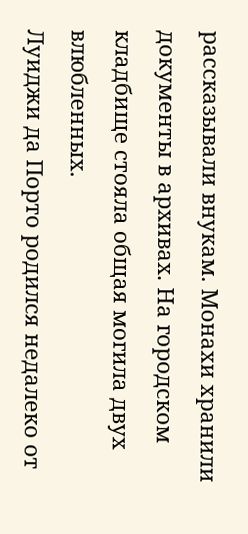рассказывали внукам. Монахи хранили документы в архивах. На городском кладбище стояла общая могила двух влюбленных.
Луиджи да Порто родился недалеко от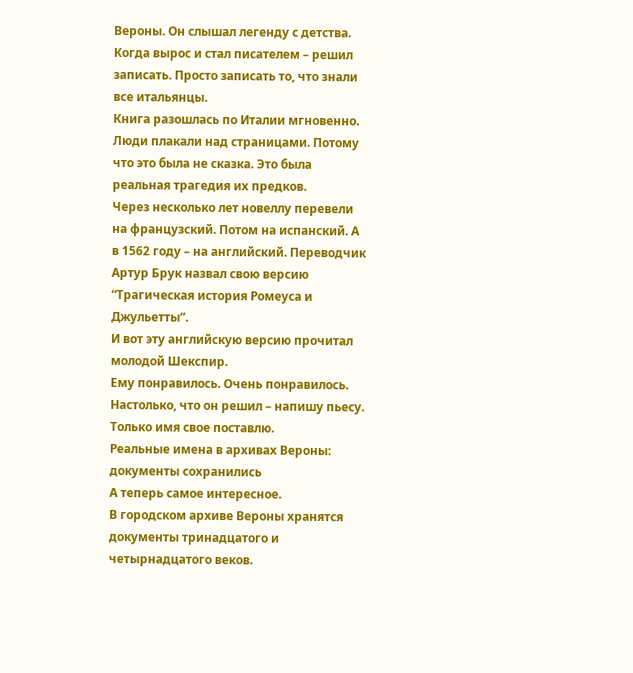Вероны. Он слышал легенду с детства. Когда вырос и стал писателем – решил записать. Просто записать то, что знали все итальянцы.
Книга разошлась по Италии мгновенно. Люди плакали над страницами. Потому что это была не сказка. Это была реальная трагедия их предков.
Через несколько лет новеллу перевели на французский. Потом на испанский. А в 1562 году – на английский. Переводчик Артур Брук назвал свою версию “Трагическая история Ромеуса и Джульетты”.
И вот эту английскую версию прочитал молодой Шекспир.
Ему понравилось. Очень понравилось. Настолько, что он решил – напишу пьесу. Только имя свое поставлю.
Реальные имена в архивах Вероны: документы сохранились
А теперь самое интересное.
В городском архиве Вероны хранятся документы тринадцатого и четырнадцатого веков.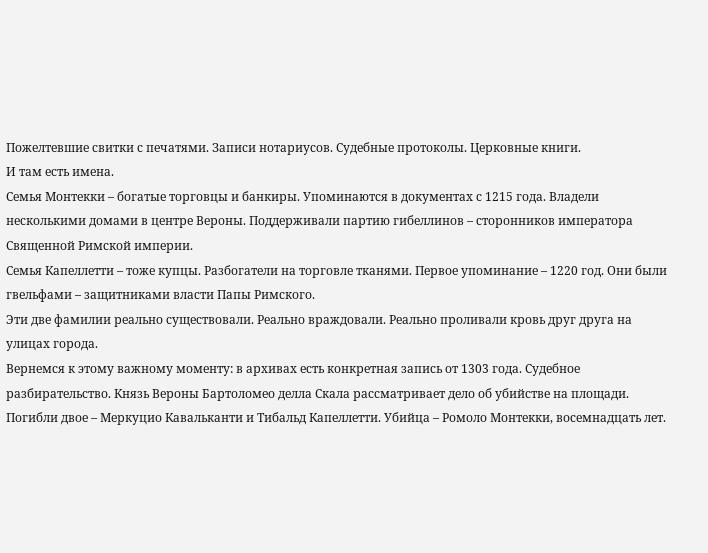Пожелтевшие свитки с печатями. Записи нотариусов. Судебные протоколы. Церковные книги.
И там есть имена.
Семья Монтекки – богатые торговцы и банкиры. Упоминаются в документах с 1215 года. Владели несколькими домами в центре Вероны. Поддерживали партию гибеллинов – сторонников императора Священной Римской империи.
Семья Капеллетти – тоже купцы. Разбогатели на торговле тканями. Первое упоминание – 1220 год. Они были гвельфами – защитниками власти Папы Римского.
Эти две фамилии реально существовали. Реально враждовали. Реально проливали кровь друг друга на улицах города.
Вернемся к этому важному моменту: в архивах есть конкретная запись от 1303 года. Судебное разбирательство. Князь Вероны Бартоломео делла Скала рассматривает дело об убийстве на площади. Погибли двое – Меркуцио Кавальканти и Тибальд Капеллетти. Убийца – Ромоло Монтекки, восемнадцать лет.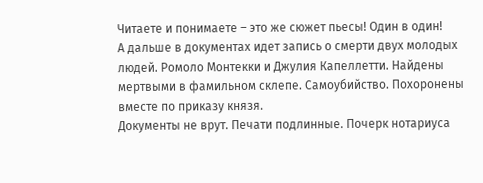Читаете и понимаете – это же сюжет пьесы! Один в один!
А дальше в документах идет запись о смерти двух молодых людей. Ромоло Монтекки и Джулия Капеллетти. Найдены мертвыми в фамильном склепе. Самоубийство. Похоронены вместе по приказу князя.
Документы не врут. Печати подлинные. Почерк нотариуса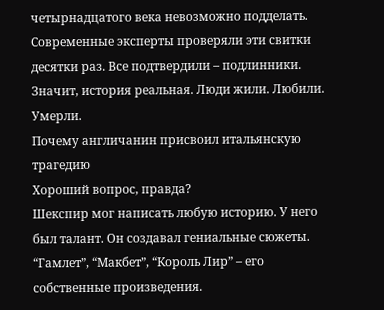четырнадцатого века невозможно подделать. Современные эксперты проверяли эти свитки десятки раз. Все подтвердили – подлинники.
Значит, история реальная. Люди жили. Любили. Умерли.
Почему англичанин присвоил итальянскую трагедию
Хороший вопрос, правда?
Шекспир мог написать любую историю. У него был талант. Он создавал гениальные сюжеты. “Гамлет”, “Макбет”, “Король Лир” – его собственные произведения.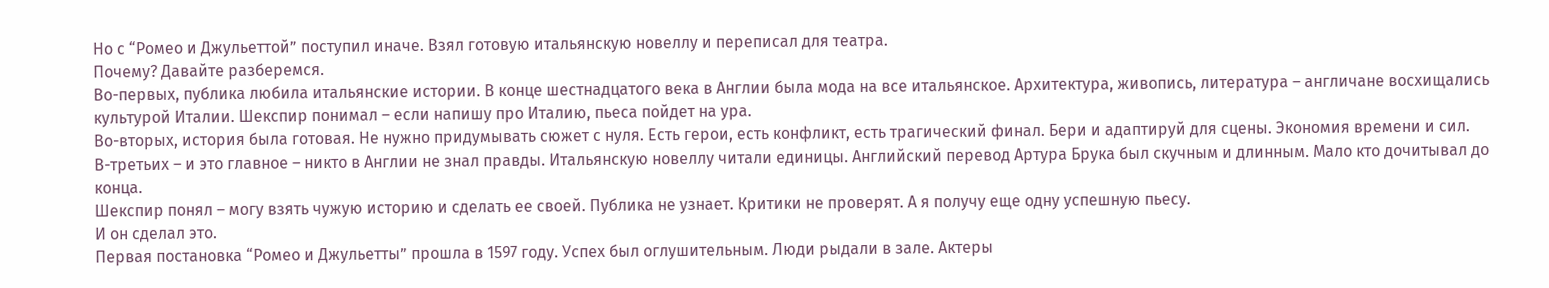Но с “Ромео и Джульеттой” поступил иначе. Взял готовую итальянскую новеллу и переписал для театра.
Почему? Давайте разберемся.
Во-первых, публика любила итальянские истории. В конце шестнадцатого века в Англии была мода на все итальянское. Архитектура, живопись, литература – англичане восхищались культурой Италии. Шекспир понимал – если напишу про Италию, пьеса пойдет на ура.
Во-вторых, история была готовая. Не нужно придумывать сюжет с нуля. Есть герои, есть конфликт, есть трагический финал. Бери и адаптируй для сцены. Экономия времени и сил.
В-третьих – и это главное – никто в Англии не знал правды. Итальянскую новеллу читали единицы. Английский перевод Артура Брука был скучным и длинным. Мало кто дочитывал до конца.
Шекспир понял – могу взять чужую историю и сделать ее своей. Публика не узнает. Критики не проверят. А я получу еще одну успешную пьесу.
И он сделал это.
Первая постановка “Ромео и Джульетты” прошла в 1597 году. Успех был оглушительным. Люди рыдали в зале. Актеры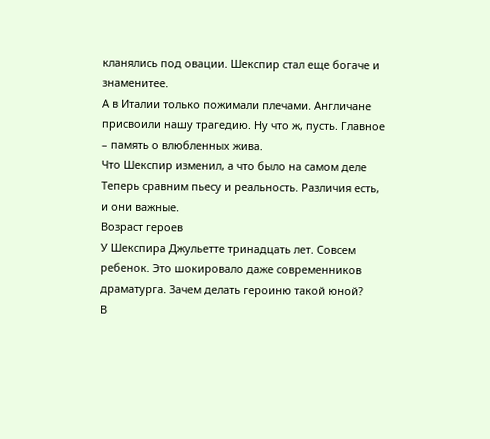кланялись под овации. Шекспир стал еще богаче и знаменитее.
А в Италии только пожимали плечами. Англичане присвоили нашу трагедию. Ну что ж, пусть. Главное – память о влюбленных жива.
Что Шекспир изменил, а что было на самом деле
Теперь сравним пьесу и реальность. Различия есть, и они важные.
Возраст героев
У Шекспира Джульетте тринадцать лет. Совсем ребенок. Это шокировало даже современников драматурга. Зачем делать героиню такой юной?
В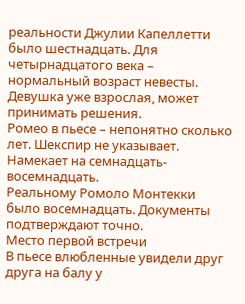реальности Джулии Капеллетти было шестнадцать. Для четырнадцатого века – нормальный возраст невесты. Девушка уже взрослая, может принимать решения.
Ромео в пьесе – непонятно сколько лет. Шекспир не указывает. Намекает на семнадцать-восемнадцать.
Реальному Ромоло Монтекки было восемнадцать. Документы подтверждают точно.
Место первой встречи
В пьесе влюбленные увидели друг друга на балу у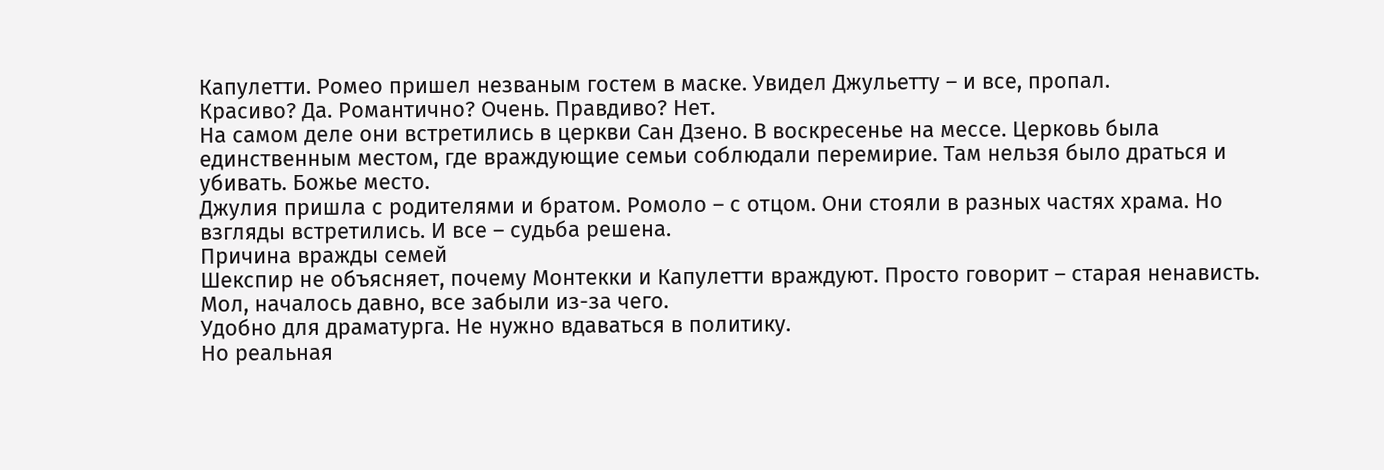Капулетти. Ромео пришел незваным гостем в маске. Увидел Джульетту – и все, пропал.
Красиво? Да. Романтично? Очень. Правдиво? Нет.
На самом деле они встретились в церкви Сан Дзено. В воскресенье на мессе. Церковь была единственным местом, где враждующие семьи соблюдали перемирие. Там нельзя было драться и убивать. Божье место.
Джулия пришла с родителями и братом. Ромоло – с отцом. Они стояли в разных частях храма. Но взгляды встретились. И все – судьба решена.
Причина вражды семей
Шекспир не объясняет, почему Монтекки и Капулетти враждуют. Просто говорит – старая ненависть. Мол, началось давно, все забыли из-за чего.
Удобно для драматурга. Не нужно вдаваться в политику.
Но реальная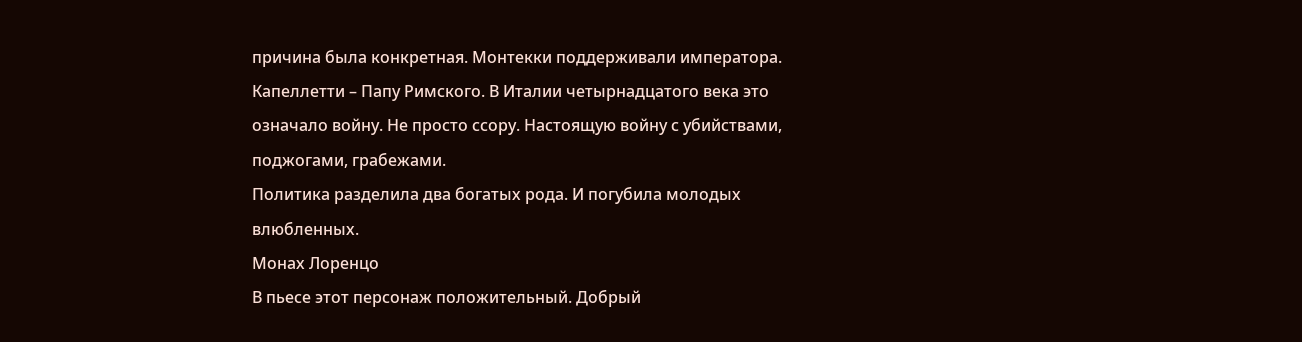причина была конкретная. Монтекки поддерживали императора. Капеллетти – Папу Римского. В Италии четырнадцатого века это означало войну. Не просто ссору. Настоящую войну с убийствами, поджогами, грабежами.
Политика разделила два богатых рода. И погубила молодых влюбленных.
Монах Лоренцо
В пьесе этот персонаж положительный. Добрый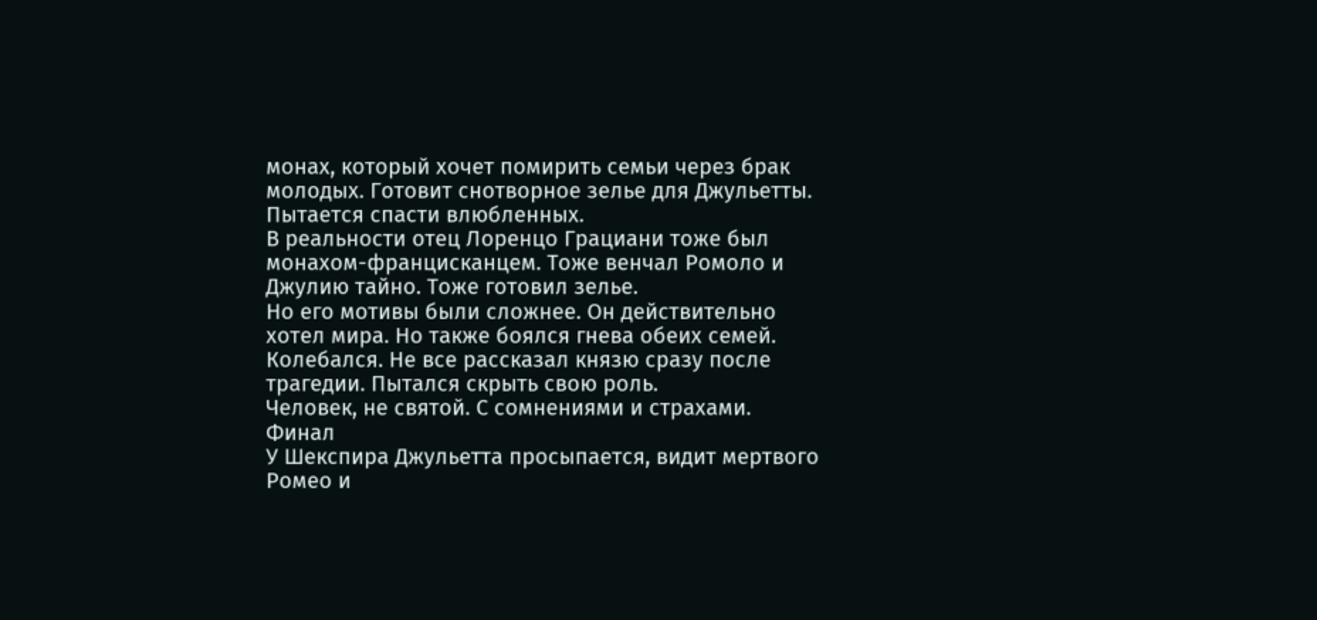монах, который хочет помирить семьи через брак молодых. Готовит снотворное зелье для Джульетты. Пытается спасти влюбленных.
В реальности отец Лоренцо Грациани тоже был монахом-францисканцем. Тоже венчал Ромоло и Джулию тайно. Тоже готовил зелье.
Но его мотивы были сложнее. Он действительно хотел мира. Но также боялся гнева обеих семей. Колебался. Не все рассказал князю сразу после трагедии. Пытался скрыть свою роль.
Человек, не святой. С сомнениями и страхами.
Финал
У Шекспира Джульетта просыпается, видит мертвого Ромео и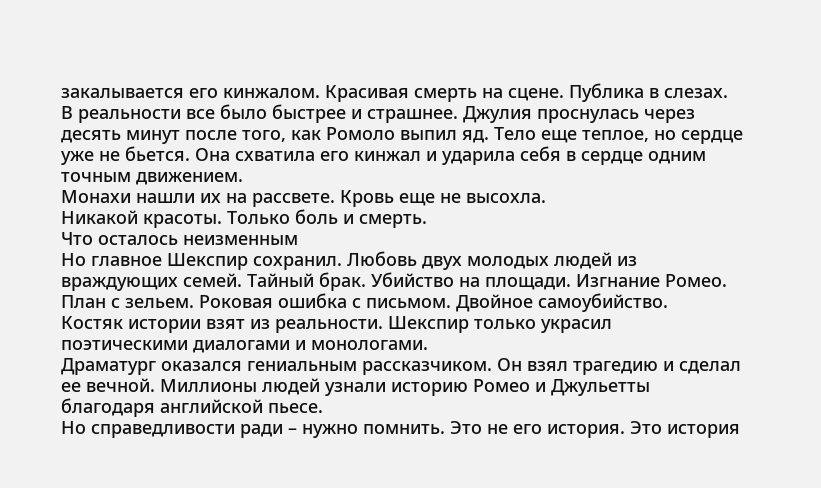закалывается его кинжалом. Красивая смерть на сцене. Публика в слезах.
В реальности все было быстрее и страшнее. Джулия проснулась через десять минут после того, как Ромоло выпил яд. Тело еще теплое, но сердце уже не бьется. Она схватила его кинжал и ударила себя в сердце одним точным движением.
Монахи нашли их на рассвете. Кровь еще не высохла.
Никакой красоты. Только боль и смерть.
Что осталось неизменным
Но главное Шекспир сохранил. Любовь двух молодых людей из враждующих семей. Тайный брак. Убийство на площади. Изгнание Ромео. План с зельем. Роковая ошибка с письмом. Двойное самоубийство.
Костяк истории взят из реальности. Шекспир только украсил поэтическими диалогами и монологами.
Драматург оказался гениальным рассказчиком. Он взял трагедию и сделал ее вечной. Миллионы людей узнали историю Ромео и Джульетты благодаря английской пьесе.
Но справедливости ради – нужно помнить. Это не его история. Это история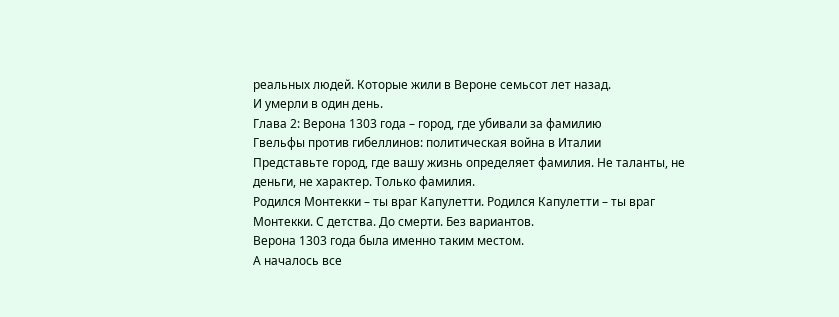реальных людей. Которые жили в Вероне семьсот лет назад.
И умерли в один день.
Глава 2: Верона 1303 года – город, где убивали за фамилию
Гвельфы против гибеллинов: политическая война в Италии
Представьте город, где вашу жизнь определяет фамилия. Не таланты, не деньги, не характер. Только фамилия.
Родился Монтекки – ты враг Капулетти. Родился Капулетти – ты враг Монтекки. С детства. До смерти. Без вариантов.
Верона 1303 года была именно таким местом.
А началось все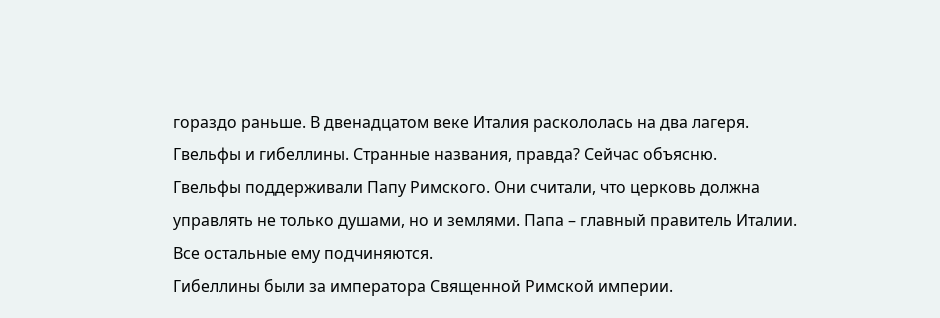гораздо раньше. В двенадцатом веке Италия раскололась на два лагеря. Гвельфы и гибеллины. Странные названия, правда? Сейчас объясню.
Гвельфы поддерживали Папу Римского. Они считали, что церковь должна управлять не только душами, но и землями. Папа – главный правитель Италии. Все остальные ему подчиняются.
Гибеллины были за императора Священной Римской империи.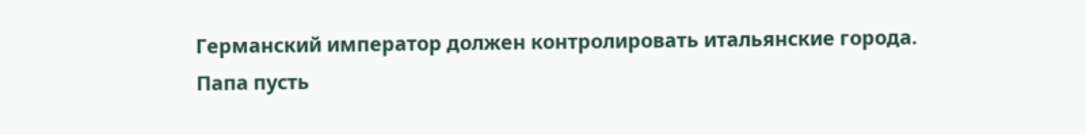Германский император должен контролировать итальянские города. Папа пусть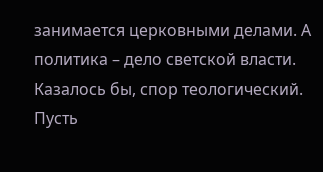занимается церковными делами. А политика – дело светской власти.
Казалось бы, спор теологический. Пусть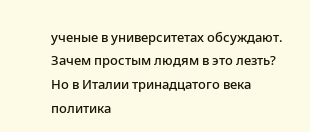ученые в университетах обсуждают. Зачем простым людям в это лезть?
Но в Италии тринадцатого века политика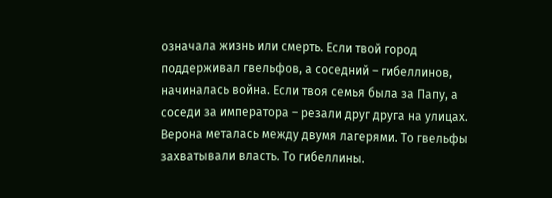означала жизнь или смерть. Если твой город поддерживал гвельфов, а соседний – гибеллинов, начиналась война. Если твоя семья была за Папу, а соседи за императора – резали друг друга на улицах.
Верона металась между двумя лагерями. То гвельфы захватывали власть. То гибеллины.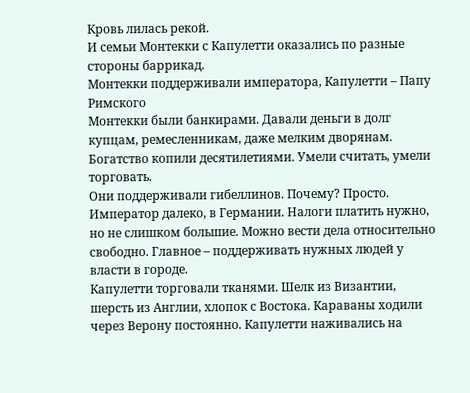Кровь лилась рекой.
И семьи Монтекки с Капулетти оказались по разные стороны баррикад.
Монтекки поддерживали императора, Капулетти – Папу Римского
Монтекки были банкирами. Давали деньги в долг купцам, ремесленникам, даже мелким дворянам. Богатство копили десятилетиями. Умели считать, умели торговать.
Они поддерживали гибеллинов. Почему? Просто. Император далеко, в Германии. Налоги платить нужно, но не слишком большие. Можно вести дела относительно свободно. Главное – поддерживать нужных людей у власти в городе.
Капулетти торговали тканями. Шелк из Византии, шерсть из Англии, хлопок с Востока. Караваны ходили через Верону постоянно. Капулетти наживались на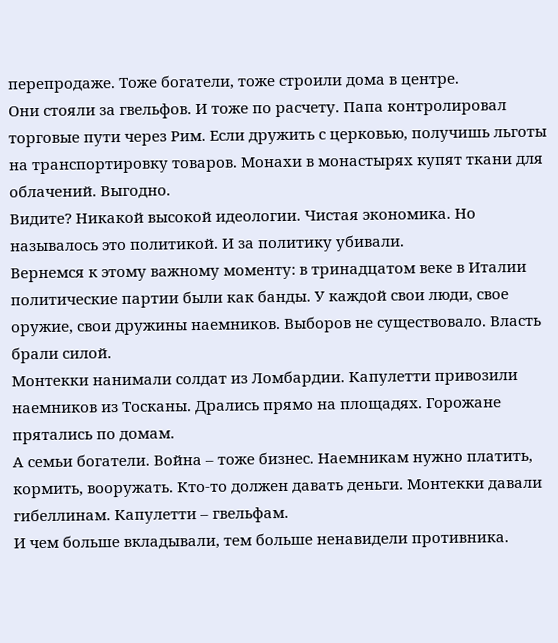перепродаже. Тоже богатели, тоже строили дома в центре.
Они стояли за гвельфов. И тоже по расчету. Папа контролировал торговые пути через Рим. Если дружить с церковью, получишь льготы на транспортировку товаров. Монахи в монастырях купят ткани для облачений. Выгодно.
Видите? Никакой высокой идеологии. Чистая экономика. Но называлось это политикой. И за политику убивали.
Вернемся к этому важному моменту: в тринадцатом веке в Италии политические партии были как банды. У каждой свои люди, свое оружие, свои дружины наемников. Выборов не существовало. Власть брали силой.
Монтекки нанимали солдат из Ломбардии. Капулетти привозили наемников из Тосканы. Дрались прямо на площадях. Горожане прятались по домам.
А семьи богатели. Война – тоже бизнес. Наемникам нужно платить, кормить, вооружать. Кто-то должен давать деньги. Монтекки давали гибеллинам. Капулетти – гвельфам.
И чем больше вкладывали, тем больше ненавидели противника.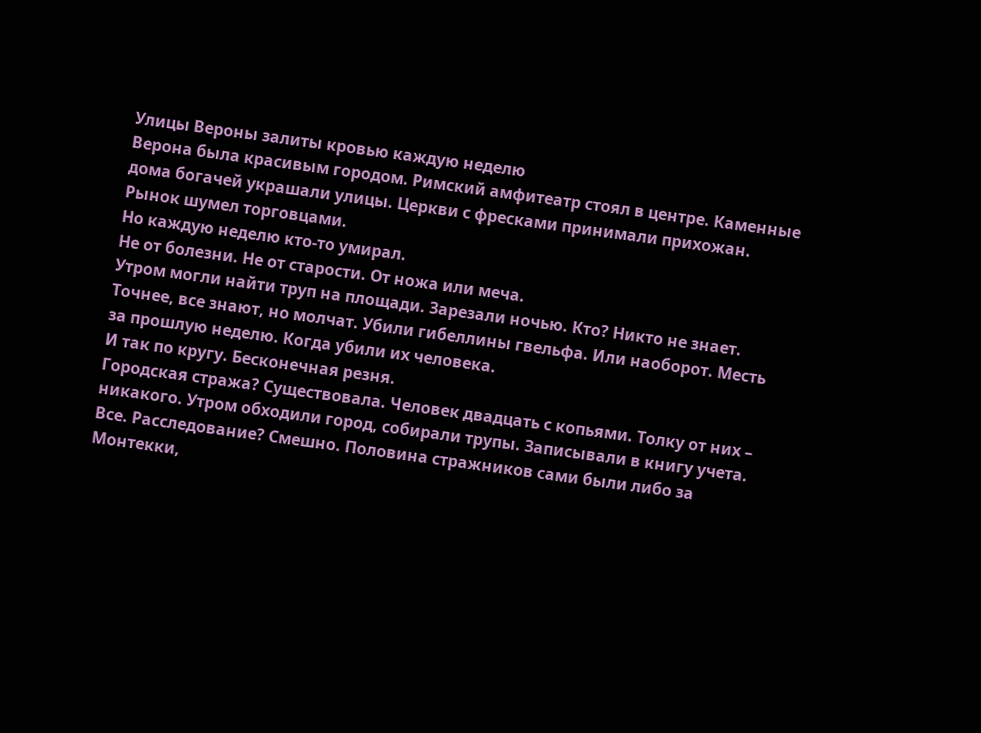Улицы Вероны залиты кровью каждую неделю
Верона была красивым городом. Римский амфитеатр стоял в центре. Каменные дома богачей украшали улицы. Церкви с фресками принимали прихожан. Рынок шумел торговцами.
Но каждую неделю кто-то умирал.
Не от болезни. Не от старости. От ножа или меча.
Утром могли найти труп на площади. Зарезали ночью. Кто? Никто не знает. Точнее, все знают, но молчат. Убили гибеллины гвельфа. Или наоборот. Месть за прошлую неделю. Когда убили их человека.
И так по кругу. Бесконечная резня.
Городская стража? Существовала. Человек двадцать с копьями. Толку от них – никакого. Утром обходили город, собирали трупы. Записывали в книгу учета. Все. Расследование? Смешно. Половина стражников сами были либо за Монтекки,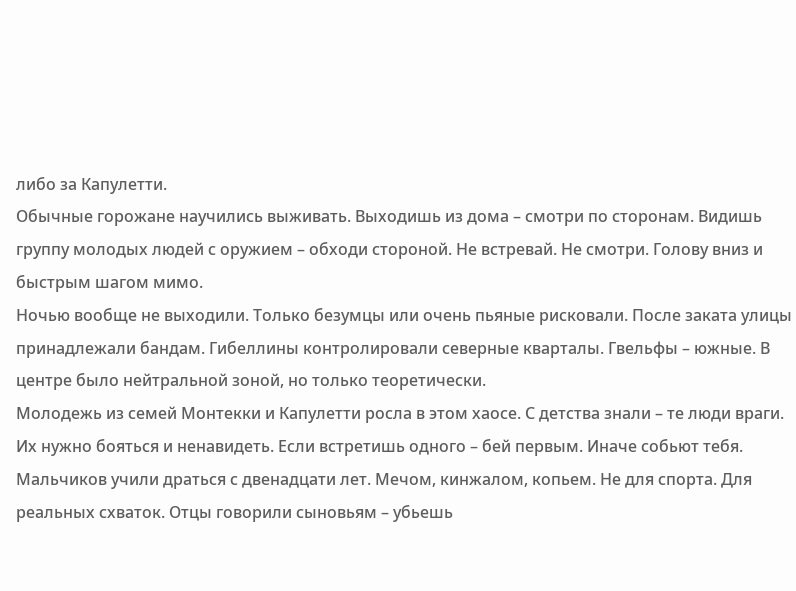либо за Капулетти.
Обычные горожане научились выживать. Выходишь из дома – смотри по сторонам. Видишь группу молодых людей с оружием – обходи стороной. Не встревай. Не смотри. Голову вниз и быстрым шагом мимо.
Ночью вообще не выходили. Только безумцы или очень пьяные рисковали. После заката улицы принадлежали бандам. Гибеллины контролировали северные кварталы. Гвельфы – южные. В центре было нейтральной зоной, но только теоретически.
Молодежь из семей Монтекки и Капулетти росла в этом хаосе. С детства знали – те люди враги. Их нужно бояться и ненавидеть. Если встретишь одного – бей первым. Иначе собьют тебя.
Мальчиков учили драться с двенадцати лет. Мечом, кинжалом, копьем. Не для спорта. Для реальных схваток. Отцы говорили сыновьям – убьешь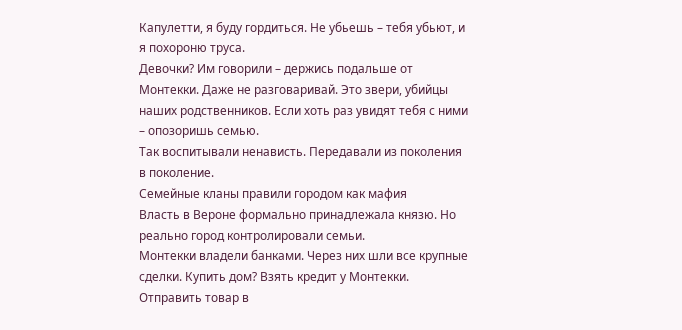Капулетти, я буду гордиться. Не убьешь – тебя убьют, и я похороню труса.
Девочки? Им говорили – держись подальше от Монтекки. Даже не разговаривай. Это звери, убийцы наших родственников. Если хоть раз увидят тебя с ними – опозоришь семью.
Так воспитывали ненависть. Передавали из поколения в поколение.
Семейные кланы правили городом как мафия
Власть в Вероне формально принадлежала князю. Но реально город контролировали семьи.
Монтекки владели банками. Через них шли все крупные сделки. Купить дом? Взять кредит у Монтекки. Отправить товар в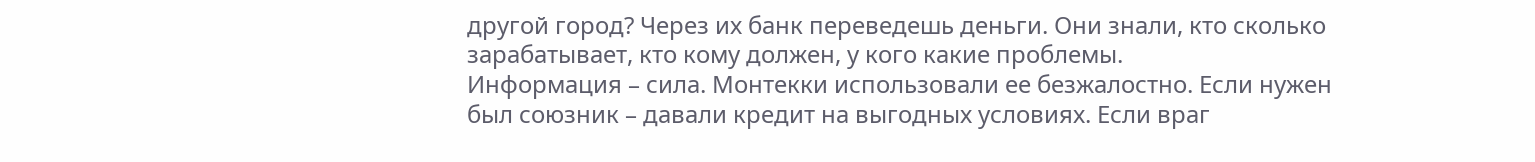другой город? Через их банк переведешь деньги. Они знали, кто сколько зарабатывает, кто кому должен, у кого какие проблемы.
Информация – сила. Монтекки использовали ее безжалостно. Если нужен был союзник – давали кредит на выгодных условиях. Если враг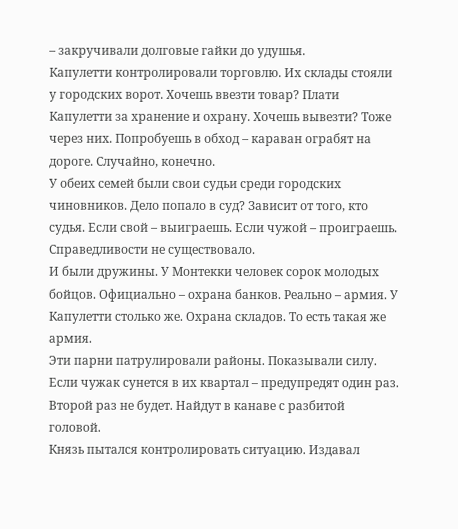– закручивали долговые гайки до удушья.
Капулетти контролировали торговлю. Их склады стояли у городских ворот. Хочешь ввезти товар? Плати Капулетти за хранение и охрану. Хочешь вывезти? Тоже через них. Попробуешь в обход – караван ограбят на дороге. Случайно, конечно.
У обеих семей были свои судьи среди городских чиновников. Дело попало в суд? Зависит от того, кто судья. Если свой – выиграешь. Если чужой – проиграешь. Справедливости не существовало.
И были дружины. У Монтекки человек сорок молодых бойцов. Официально – охрана банков. Реально – армия. У Капулетти столько же. Охрана складов. То есть такая же армия.
Эти парни патрулировали районы. Показывали силу. Если чужак сунется в их квартал – предупредят один раз. Второй раз не будет. Найдут в канаве с разбитой головой.
Князь пытался контролировать ситуацию. Издавал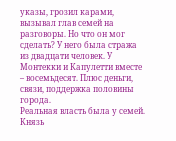указы, грозил карами, вызывал глав семей на разговоры. Но что он мог сделать? У него была стража из двадцати человек. У Монтекки и Капулетти вместе – восемьдесят. Плюс деньги, связи, поддержка половины города.
Реальная власть была у семей. Князь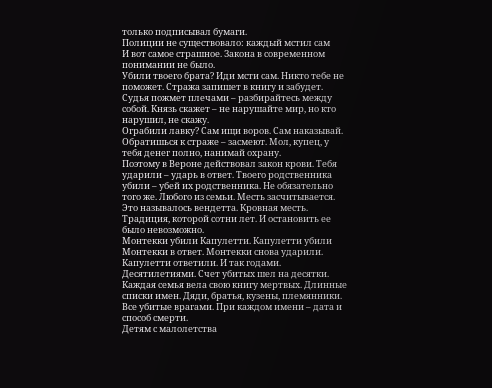только подписывал бумаги.
Полиции не существовало: каждый мстил сам
И вот самое страшное. Закона в современном понимании не было.
Убили твоего брата? Иди мсти сам. Никто тебе не поможет. Стража запишет в книгу и забудет. Судья пожмет плечами – разбирайтесь между собой. Князь скажет – не нарушайте мир, но кто нарушил, не скажу.
Ограбили лавку? Сам ищи воров. Сам наказывай. Обратишься к страже – засмеют. Мол, купец, у тебя денег полно, нанимай охрану.
Поэтому в Вероне действовал закон крови. Тебя ударили – ударь в ответ. Твоего родственника убили – убей их родственника. Не обязательно того же. Любого из семьи. Месть засчитывается.
Это называлось вендетта. Кровная месть. Традиция, которой сотни лет. И остановить ее было невозможно.
Монтекки убили Капулетти. Капулетти убили Монтекки в ответ. Монтекки снова ударили. Капулетти ответили. И так годами. Десятилетиями. Счет убитых шел на десятки.
Каждая семья вела свою книгу мертвых. Длинные списки имен. Дяди, братья, кузены, племянники. Все убитые врагами. При каждом имени – дата и способ смерти.
Детям с малолетства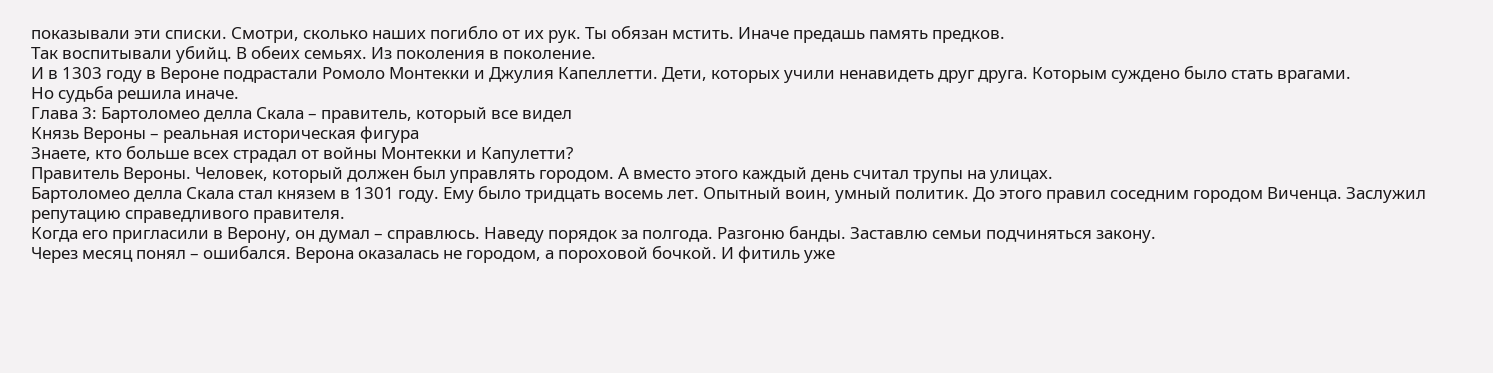показывали эти списки. Смотри, сколько наших погибло от их рук. Ты обязан мстить. Иначе предашь память предков.
Так воспитывали убийц. В обеих семьях. Из поколения в поколение.
И в 1303 году в Вероне подрастали Ромоло Монтекки и Джулия Капеллетти. Дети, которых учили ненавидеть друг друга. Которым суждено было стать врагами.
Но судьба решила иначе.
Глава 3: Бартоломео делла Скала – правитель, который все видел
Князь Вероны – реальная историческая фигура
Знаете, кто больше всех страдал от войны Монтекки и Капулетти?
Правитель Вероны. Человек, который должен был управлять городом. А вместо этого каждый день считал трупы на улицах.
Бартоломео делла Скала стал князем в 1301 году. Ему было тридцать восемь лет. Опытный воин, умный политик. До этого правил соседним городом Виченца. Заслужил репутацию справедливого правителя.
Когда его пригласили в Верону, он думал – справлюсь. Наведу порядок за полгода. Разгоню банды. Заставлю семьи подчиняться закону.
Через месяц понял – ошибался. Верона оказалась не городом, а пороховой бочкой. И фитиль уже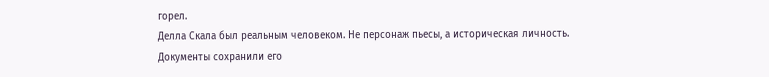горел.
Делла Скала был реальным человеком. Не персонаж пьесы, а историческая личность. Документы сохранили его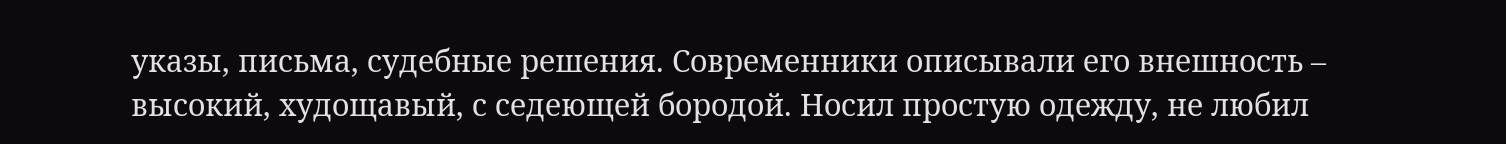указы, письма, судебные решения. Современники описывали его внешность – высокий, худощавый, с седеющей бородой. Носил простую одежду, не любил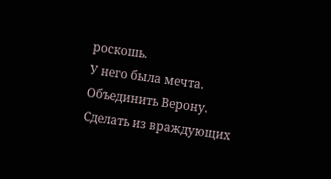роскошь.
У него была мечта. Объединить Верону. Сделать из враждующих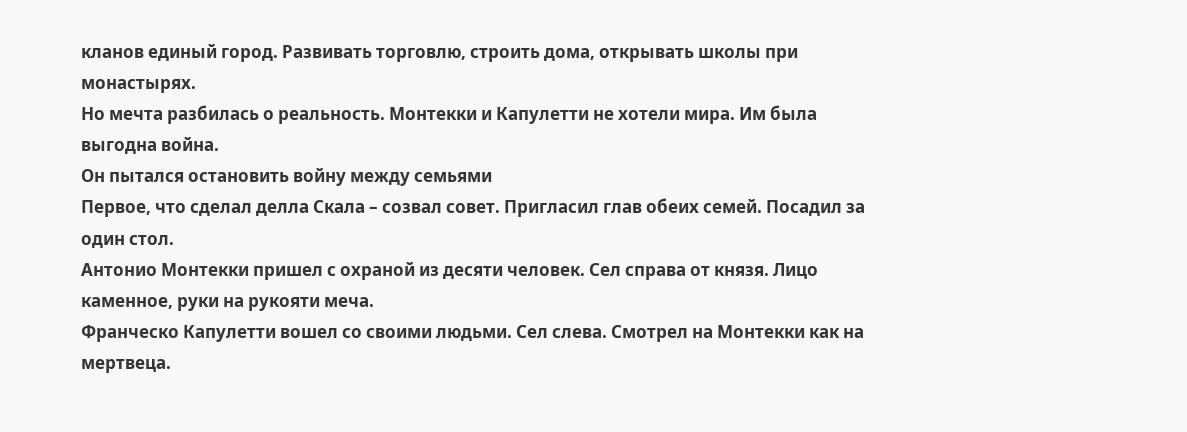кланов единый город. Развивать торговлю, строить дома, открывать школы при монастырях.
Но мечта разбилась о реальность. Монтекки и Капулетти не хотели мира. Им была выгодна война.
Он пытался остановить войну между семьями
Первое, что сделал делла Скала – созвал совет. Пригласил глав обеих семей. Посадил за один стол.
Антонио Монтекки пришел с охраной из десяти человек. Сел справа от князя. Лицо каменное, руки на рукояти меча.
Франческо Капулетти вошел со своими людьми. Сел слева. Смотрел на Монтекки как на мертвеца.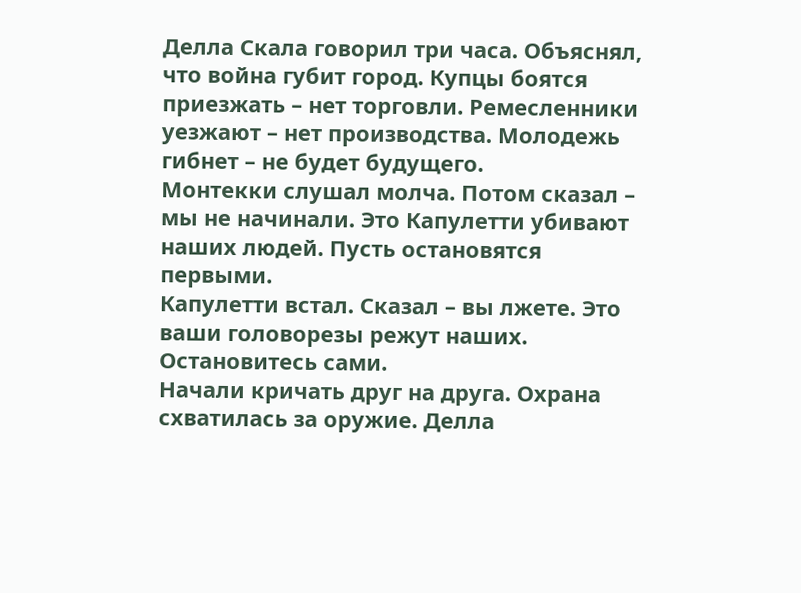Делла Скала говорил три часа. Объяснял, что война губит город. Купцы боятся приезжать – нет торговли. Ремесленники уезжают – нет производства. Молодежь гибнет – не будет будущего.
Монтекки слушал молча. Потом сказал – мы не начинали. Это Капулетти убивают наших людей. Пусть остановятся первыми.
Капулетти встал. Сказал – вы лжете. Это ваши головорезы режут наших. Остановитесь сами.
Начали кричать друг на друга. Охрана схватилась за оружие. Делла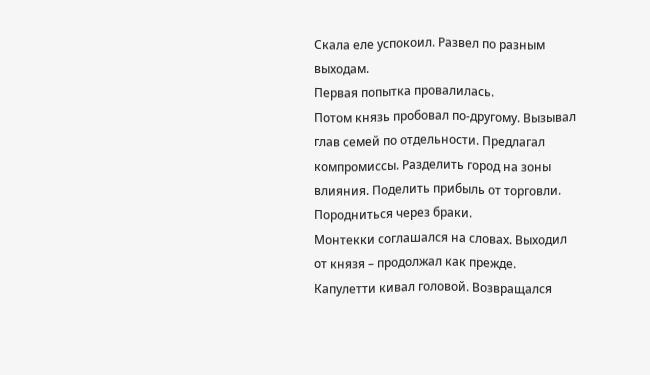Скала еле успокоил. Развел по разным выходам.
Первая попытка провалилась.
Потом князь пробовал по-другому. Вызывал глав семей по отдельности. Предлагал компромиссы. Разделить город на зоны влияния. Поделить прибыль от торговли. Породниться через браки.
Монтекки соглашался на словах. Выходил от князя – продолжал как прежде.
Капулетти кивал головой. Возвращался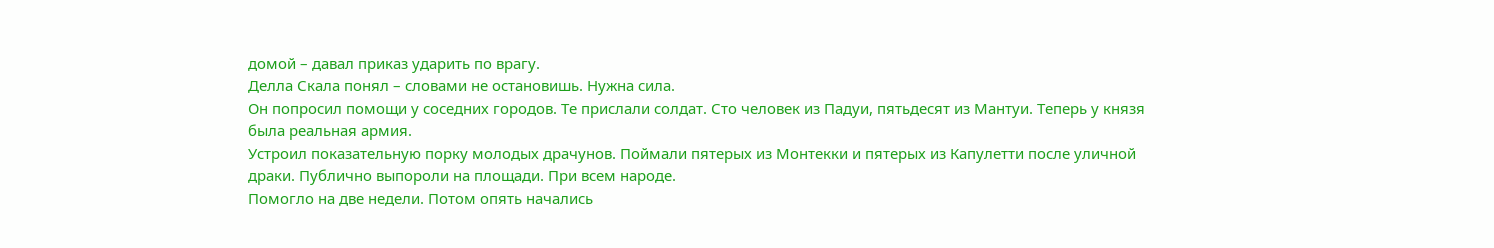домой – давал приказ ударить по врагу.
Делла Скала понял – словами не остановишь. Нужна сила.
Он попросил помощи у соседних городов. Те прислали солдат. Сто человек из Падуи, пятьдесят из Мантуи. Теперь у князя была реальная армия.
Устроил показательную порку молодых драчунов. Поймали пятерых из Монтекки и пятерых из Капулетти после уличной драки. Публично выпороли на площади. При всем народе.
Помогло на две недели. Потом опять начались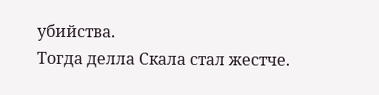убийства.
Тогда делла Скала стал жестче.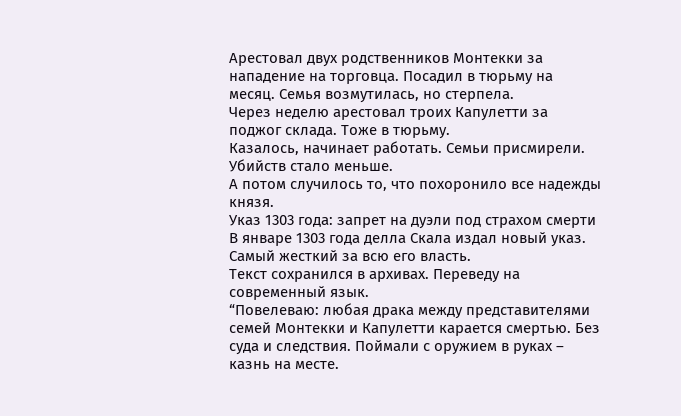Арестовал двух родственников Монтекки за нападение на торговца. Посадил в тюрьму на месяц. Семья возмутилась, но стерпела.
Через неделю арестовал троих Капулетти за поджог склада. Тоже в тюрьму.
Казалось, начинает работать. Семьи присмирели. Убийств стало меньше.
А потом случилось то, что похоронило все надежды князя.
Указ 1303 года: запрет на дуэли под страхом смерти
В январе 1303 года делла Скала издал новый указ. Самый жесткий за всю его власть.
Текст сохранился в архивах. Переведу на современный язык.
“Повелеваю: любая драка между представителями семей Монтекки и Капулетти карается смертью. Без суда и следствия. Поймали с оружием в руках – казнь на месте.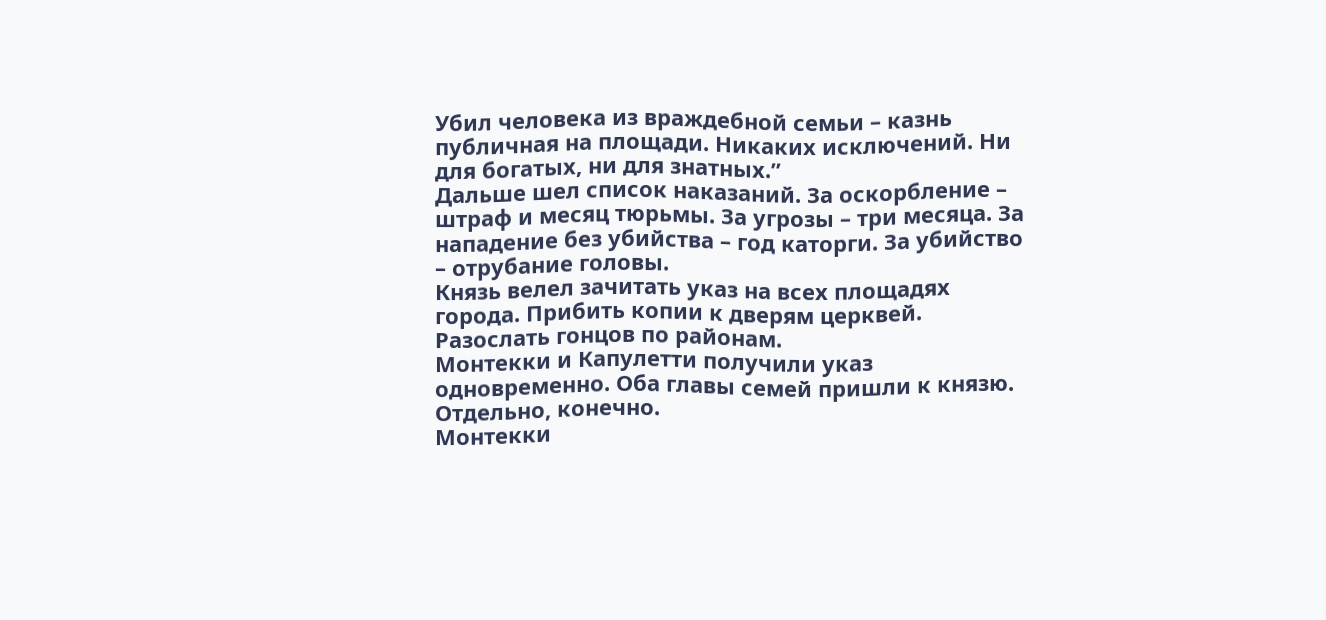Убил человека из враждебной семьи – казнь публичная на площади. Никаких исключений. Ни для богатых, ни для знатных.”
Дальше шел список наказаний. За оскорбление – штраф и месяц тюрьмы. За угрозы – три месяца. За нападение без убийства – год каторги. За убийство – отрубание головы.
Князь велел зачитать указ на всех площадях города. Прибить копии к дверям церквей. Разослать гонцов по районам.
Монтекки и Капулетти получили указ одновременно. Оба главы семей пришли к князю. Отдельно, конечно.
Монтекки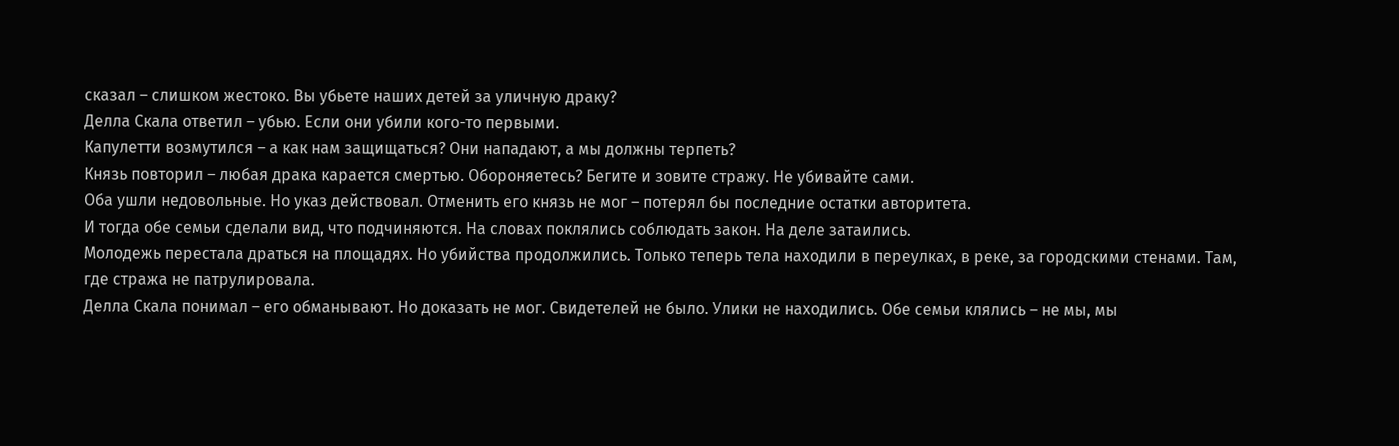сказал – слишком жестоко. Вы убьете наших детей за уличную драку?
Делла Скала ответил – убью. Если они убили кого-то первыми.
Капулетти возмутился – а как нам защищаться? Они нападают, а мы должны терпеть?
Князь повторил – любая драка карается смертью. Обороняетесь? Бегите и зовите стражу. Не убивайте сами.
Оба ушли недовольные. Но указ действовал. Отменить его князь не мог – потерял бы последние остатки авторитета.
И тогда обе семьи сделали вид, что подчиняются. На словах поклялись соблюдать закон. На деле затаились.
Молодежь перестала драться на площадях. Но убийства продолжились. Только теперь тела находили в переулках, в реке, за городскими стенами. Там, где стража не патрулировала.
Делла Скала понимал – его обманывают. Но доказать не мог. Свидетелей не было. Улики не находились. Обе семьи клялись – не мы, мы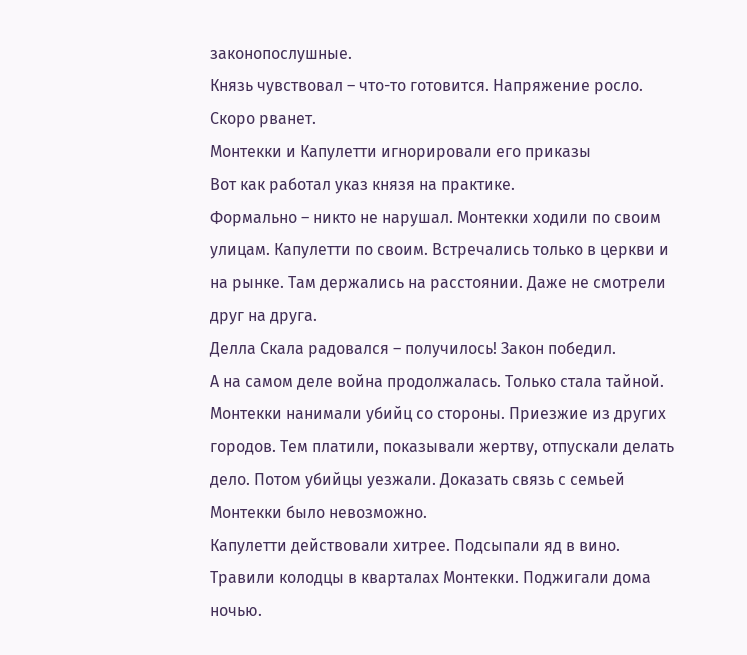законопослушные.
Князь чувствовал – что-то готовится. Напряжение росло. Скоро рванет.
Монтекки и Капулетти игнорировали его приказы
Вот как работал указ князя на практике.
Формально – никто не нарушал. Монтекки ходили по своим улицам. Капулетти по своим. Встречались только в церкви и на рынке. Там держались на расстоянии. Даже не смотрели друг на друга.
Делла Скала радовался – получилось! Закон победил.
А на самом деле война продолжалась. Только стала тайной.
Монтекки нанимали убийц со стороны. Приезжие из других городов. Тем платили, показывали жертву, отпускали делать дело. Потом убийцы уезжали. Доказать связь с семьей Монтекки было невозможно.
Капулетти действовали хитрее. Подсыпали яд в вино. Травили колодцы в кварталах Монтекки. Поджигали дома ночью.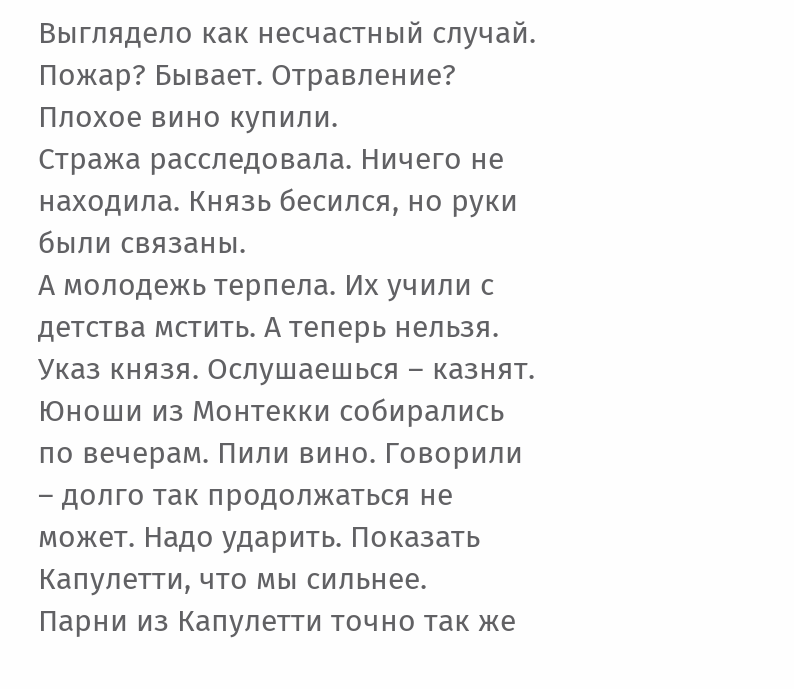Выглядело как несчастный случай. Пожар? Бывает. Отравление? Плохое вино купили.
Стража расследовала. Ничего не находила. Князь бесился, но руки были связаны.
А молодежь терпела. Их учили с детства мстить. А теперь нельзя. Указ князя. Ослушаешься – казнят.
Юноши из Монтекки собирались по вечерам. Пили вино. Говорили – долго так продолжаться не может. Надо ударить. Показать Капулетти, что мы сильнее.
Парни из Капулетти точно так же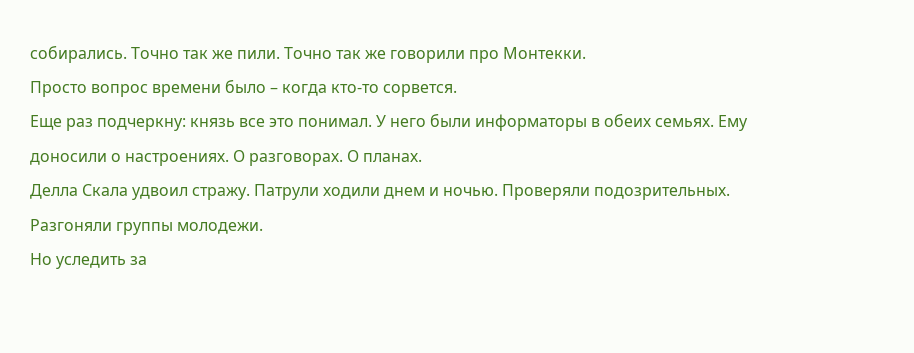собирались. Точно так же пили. Точно так же говорили про Монтекки.
Просто вопрос времени было – когда кто-то сорвется.
Еще раз подчеркну: князь все это понимал. У него были информаторы в обеих семьях. Ему доносили о настроениях. О разговорах. О планах.
Делла Скала удвоил стражу. Патрули ходили днем и ночью. Проверяли подозрительных. Разгоняли группы молодежи.
Но уследить за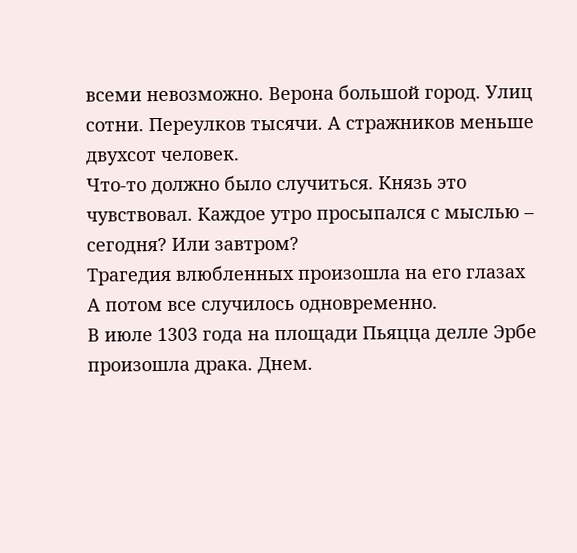всеми невозможно. Верона большой город. Улиц сотни. Переулков тысячи. А стражников меньше двухсот человек.
Что-то должно было случиться. Князь это чувствовал. Каждое утро просыпался с мыслью – сегодня? Или завтром?
Трагедия влюбленных произошла на его глазах
А потом все случилось одновременно.
В июле 1303 года на площади Пьяцца делле Эрбе произошла драка. Днем.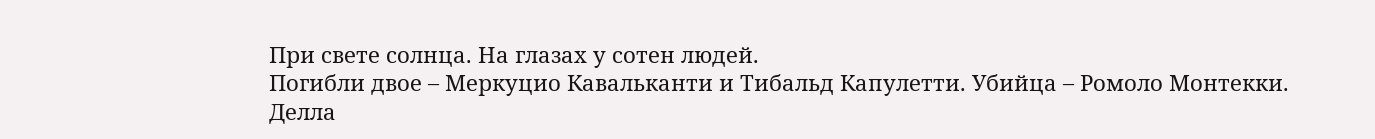При свете солнца. На глазах у сотен людей.
Погибли двое – Меркуцио Кавальканти и Тибальд Капулетти. Убийца – Ромоло Монтекки.
Делла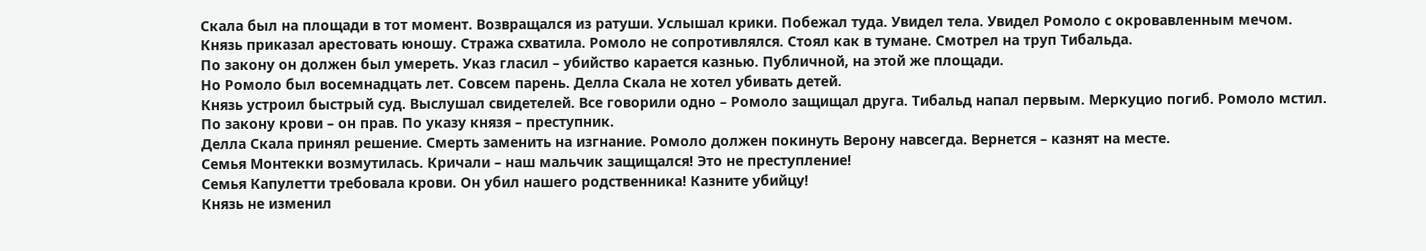Скала был на площади в тот момент. Возвращался из ратуши. Услышал крики. Побежал туда. Увидел тела. Увидел Ромоло с окровавленным мечом.
Князь приказал арестовать юношу. Стража схватила. Ромоло не сопротивлялся. Стоял как в тумане. Смотрел на труп Тибальда.
По закону он должен был умереть. Указ гласил – убийство карается казнью. Публичной, на этой же площади.
Но Ромоло был восемнадцать лет. Совсем парень. Делла Скала не хотел убивать детей.
Князь устроил быстрый суд. Выслушал свидетелей. Все говорили одно – Ромоло защищал друга. Тибальд напал первым. Меркуцио погиб. Ромоло мстил.
По закону крови – он прав. По указу князя – преступник.
Делла Скала принял решение. Смерть заменить на изгнание. Ромоло должен покинуть Верону навсегда. Вернется – казнят на месте.
Семья Монтекки возмутилась. Кричали – наш мальчик защищался! Это не преступление!
Семья Капулетти требовала крови. Он убил нашего родственника! Казните убийцу!
Князь не изменил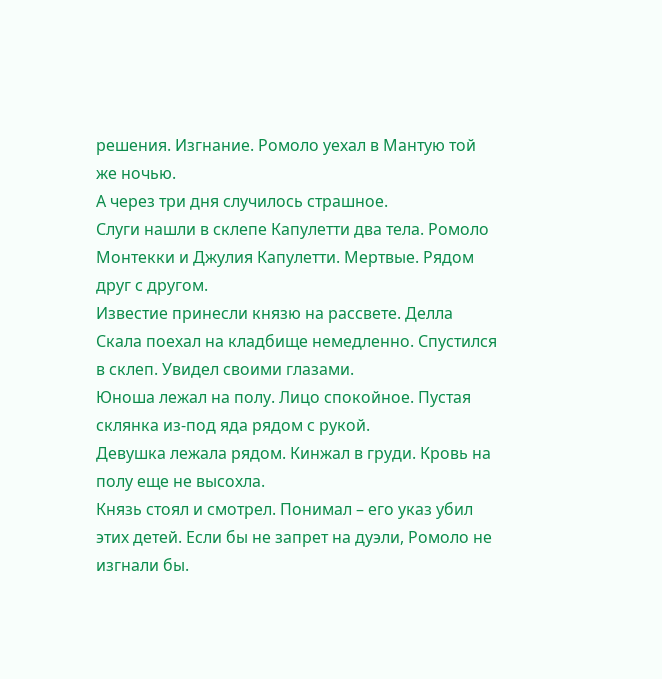решения. Изгнание. Ромоло уехал в Мантую той же ночью.
А через три дня случилось страшное.
Слуги нашли в склепе Капулетти два тела. Ромоло Монтекки и Джулия Капулетти. Мертвые. Рядом друг с другом.
Известие принесли князю на рассвете. Делла Скала поехал на кладбище немедленно. Спустился в склеп. Увидел своими глазами.
Юноша лежал на полу. Лицо спокойное. Пустая склянка из-под яда рядом с рукой.
Девушка лежала рядом. Кинжал в груди. Кровь на полу еще не высохла.
Князь стоял и смотрел. Понимал – его указ убил этих детей. Если бы не запрет на дуэли, Ромоло не изгнали бы.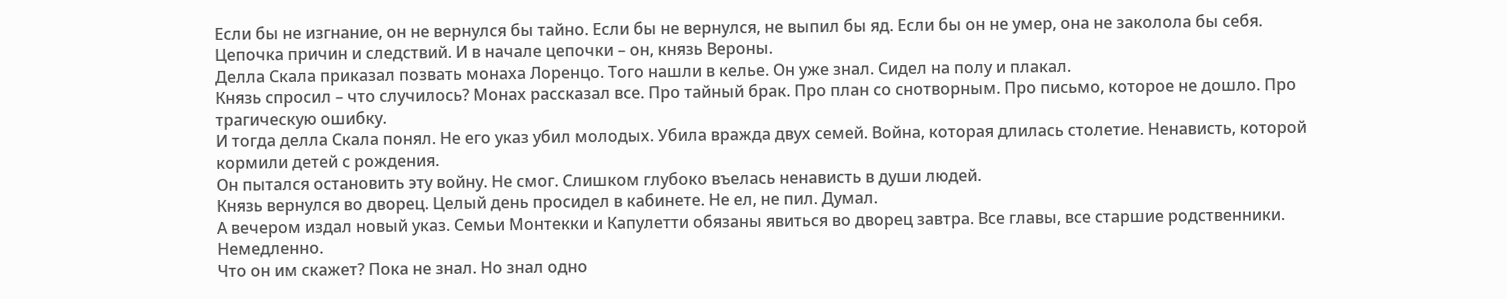Если бы не изгнание, он не вернулся бы тайно. Если бы не вернулся, не выпил бы яд. Если бы он не умер, она не заколола бы себя.
Цепочка причин и следствий. И в начале цепочки – он, князь Вероны.
Делла Скала приказал позвать монаха Лоренцо. Того нашли в келье. Он уже знал. Сидел на полу и плакал.
Князь спросил – что случилось? Монах рассказал все. Про тайный брак. Про план со снотворным. Про письмо, которое не дошло. Про трагическую ошибку.
И тогда делла Скала понял. Не его указ убил молодых. Убила вражда двух семей. Война, которая длилась столетие. Ненависть, которой кормили детей с рождения.
Он пытался остановить эту войну. Не смог. Слишком глубоко въелась ненависть в души людей.
Князь вернулся во дворец. Целый день просидел в кабинете. Не ел, не пил. Думал.
А вечером издал новый указ. Семьи Монтекки и Капулетти обязаны явиться во дворец завтра. Все главы, все старшие родственники. Немедленно.
Что он им скажет? Пока не знал. Но знал одно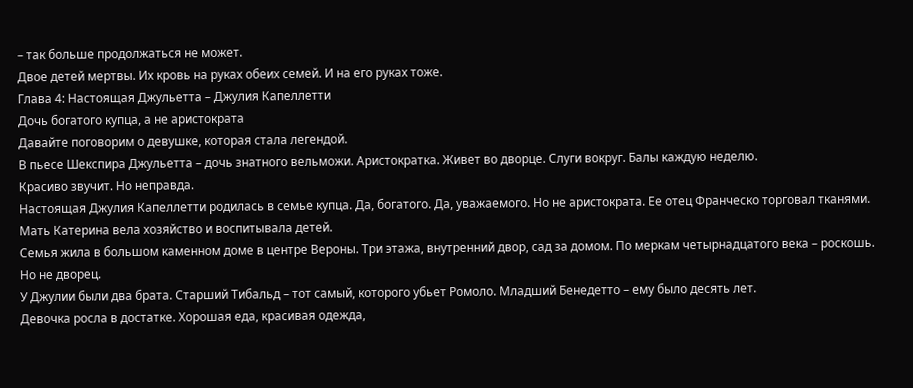– так больше продолжаться не может.
Двое детей мертвы. Их кровь на руках обеих семей. И на его руках тоже.
Глава 4: Настоящая Джульетта – Джулия Капеллетти
Дочь богатого купца, а не аристократа
Давайте поговорим о девушке, которая стала легендой.
В пьесе Шекспира Джульетта – дочь знатного вельможи. Аристократка. Живет во дворце. Слуги вокруг. Балы каждую неделю.
Красиво звучит. Но неправда.
Настоящая Джулия Капеллетти родилась в семье купца. Да, богатого. Да, уважаемого. Но не аристократа. Ее отец Франческо торговал тканями. Мать Катерина вела хозяйство и воспитывала детей.
Семья жила в большом каменном доме в центре Вероны. Три этажа, внутренний двор, сад за домом. По меркам четырнадцатого века – роскошь. Но не дворец.
У Джулии были два брата. Старший Тибальд – тот самый, которого убьет Ромоло. Младший Бенедетто – ему было десять лет.
Девочка росла в достатке. Хорошая еда, красивая одежда,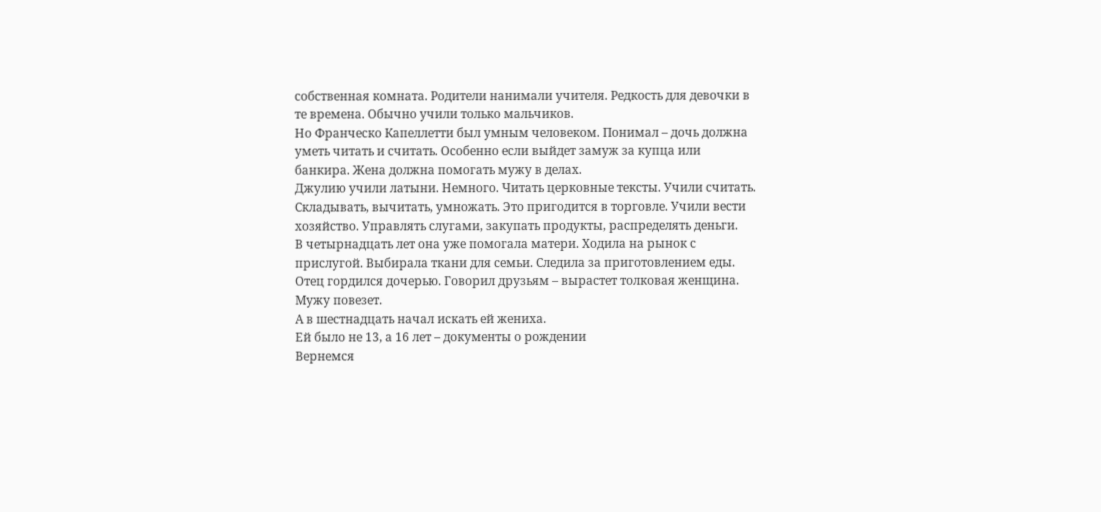собственная комната. Родители нанимали учителя. Редкость для девочки в те времена. Обычно учили только мальчиков.
Но Франческо Капеллетти был умным человеком. Понимал – дочь должна уметь читать и считать. Особенно если выйдет замуж за купца или банкира. Жена должна помогать мужу в делах.
Джулию учили латыни. Немного. Читать церковные тексты. Учили считать. Складывать, вычитать, умножать. Это пригодится в торговле. Учили вести хозяйство. Управлять слугами, закупать продукты, распределять деньги.
В четырнадцать лет она уже помогала матери. Ходила на рынок с прислугой. Выбирала ткани для семьи. Следила за приготовлением еды.
Отец гордился дочерью. Говорил друзьям – вырастет толковая женщина. Мужу повезет.
А в шестнадцать начал искать ей жениха.
Ей было не 13, а 16 лет – документы о рождении
Вернемся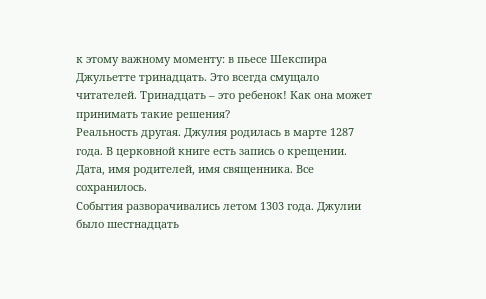к этому важному моменту: в пьесе Шекспира Джульетте тринадцать. Это всегда смущало читателей. Тринадцать – это ребенок! Как она может принимать такие решения?
Реальность другая. Джулия родилась в марте 1287 года. В церковной книге есть запись о крещении. Дата, имя родителей, имя священника. Все сохранилось.
События разворачивались летом 1303 года. Джулии было шестнадцать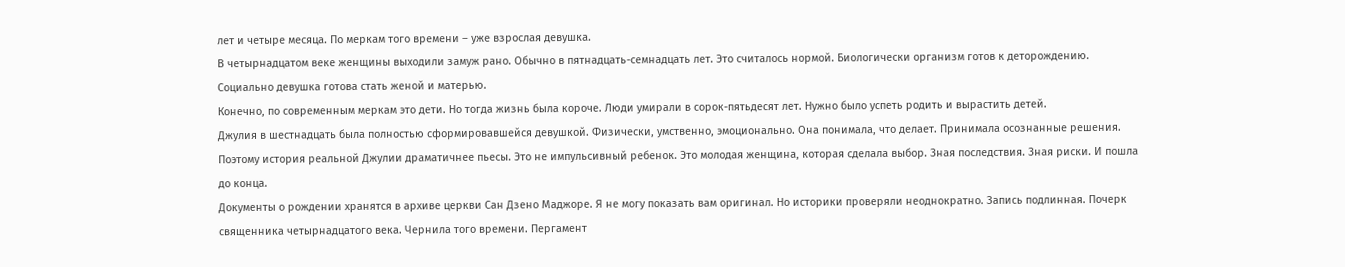лет и четыре месяца. По меркам того времени – уже взрослая девушка.
В четырнадцатом веке женщины выходили замуж рано. Обычно в пятнадцать-семнадцать лет. Это считалось нормой. Биологически организм готов к деторождению. Социально девушка готова стать женой и матерью.
Конечно, по современным меркам это дети. Но тогда жизнь была короче. Люди умирали в сорок-пятьдесят лет. Нужно было успеть родить и вырастить детей.
Джулия в шестнадцать была полностью сформировавшейся девушкой. Физически, умственно, эмоционально. Она понимала, что делает. Принимала осознанные решения.
Поэтому история реальной Джулии драматичнее пьесы. Это не импульсивный ребенок. Это молодая женщина, которая сделала выбор. Зная последствия. Зная риски. И пошла до конца.
Документы о рождении хранятся в архиве церкви Сан Дзено Маджоре. Я не могу показать вам оригинал. Но историки проверяли неоднократно. Запись подлинная. Почерк священника четырнадцатого века. Чернила того времени. Пергамент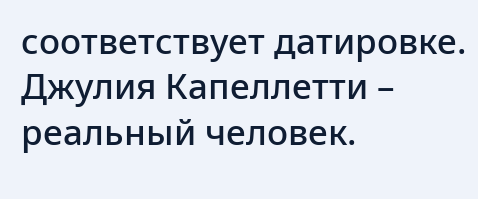соответствует датировке.
Джулия Капеллетти – реальный человек.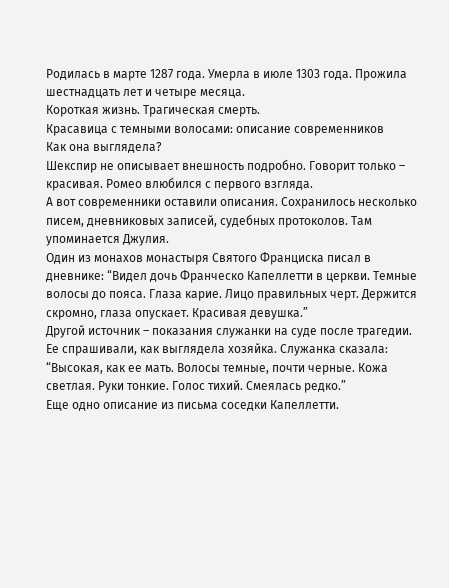Родилась в марте 1287 года. Умерла в июле 1303 года. Прожила шестнадцать лет и четыре месяца.
Короткая жизнь. Трагическая смерть.
Красавица с темными волосами: описание современников
Как она выглядела?
Шекспир не описывает внешность подробно. Говорит только – красивая. Ромео влюбился с первого взгляда.
А вот современники оставили описания. Сохранилось несколько писем, дневниковых записей, судебных протоколов. Там упоминается Джулия.
Один из монахов монастыря Святого Франциска писал в дневнике: “Видел дочь Франческо Капеллетти в церкви. Темные волосы до пояса. Глаза карие. Лицо правильных черт. Держится скромно, глаза опускает. Красивая девушка.”
Другой источник – показания служанки на суде после трагедии. Ее спрашивали, как выглядела хозяйка. Служанка сказала: “Высокая, как ее мать. Волосы темные, почти черные. Кожа светлая. Руки тонкие. Голос тихий. Смеялась редко.”
Еще одно описание из письма соседки Капеллетти.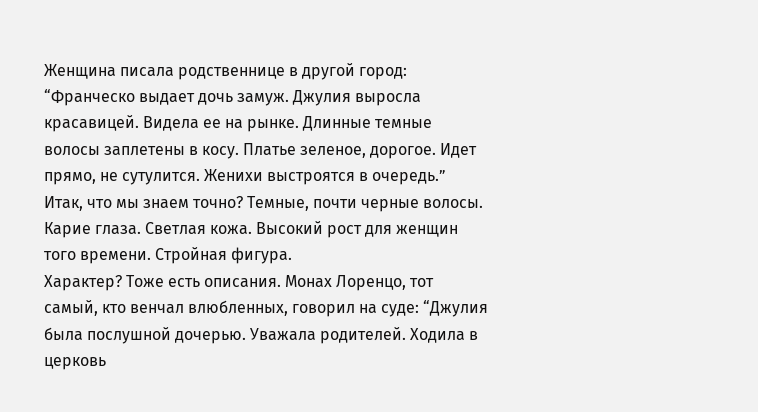Женщина писала родственнице в другой город: “Франческо выдает дочь замуж. Джулия выросла красавицей. Видела ее на рынке. Длинные темные волосы заплетены в косу. Платье зеленое, дорогое. Идет прямо, не сутулится. Женихи выстроятся в очередь.”
Итак, что мы знаем точно? Темные, почти черные волосы. Карие глаза. Светлая кожа. Высокий рост для женщин того времени. Стройная фигура.
Характер? Тоже есть описания. Монах Лоренцо, тот самый, кто венчал влюбленных, говорил на суде: “Джулия была послушной дочерью. Уважала родителей. Ходила в церковь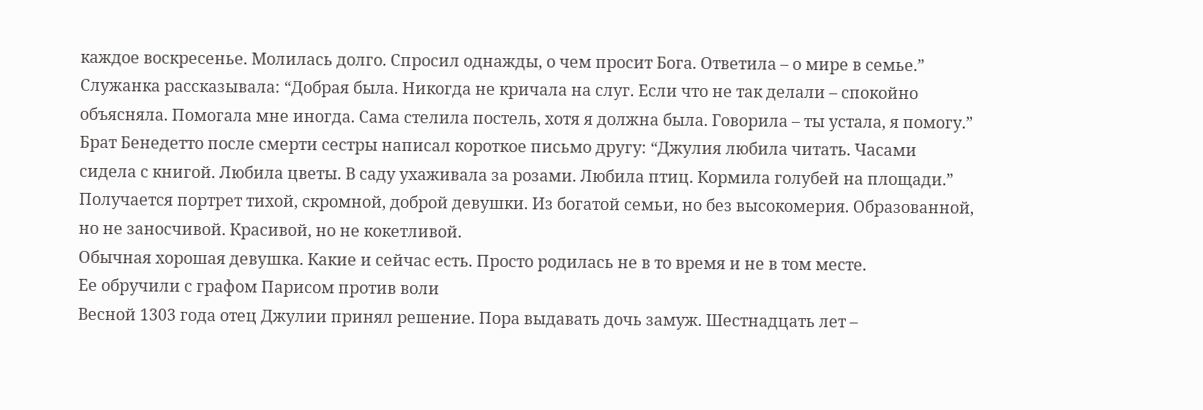каждое воскресенье. Молилась долго. Спросил однажды, о чем просит Бога. Ответила – о мире в семье.”
Служанка рассказывала: “Добрая была. Никогда не кричала на слуг. Если что не так делали – спокойно объясняла. Помогала мне иногда. Сама стелила постель, хотя я должна была. Говорила – ты устала, я помогу.”
Брат Бенедетто после смерти сестры написал короткое письмо другу: “Джулия любила читать. Часами сидела с книгой. Любила цветы. В саду ухаживала за розами. Любила птиц. Кормила голубей на площади.”
Получается портрет тихой, скромной, доброй девушки. Из богатой семьи, но без высокомерия. Образованной, но не заносчивой. Красивой, но не кокетливой.
Обычная хорошая девушка. Какие и сейчас есть. Просто родилась не в то время и не в том месте.
Ее обручили с графом Парисом против воли
Весной 1303 года отец Джулии принял решение. Пора выдавать дочь замуж. Шестнадцать лет –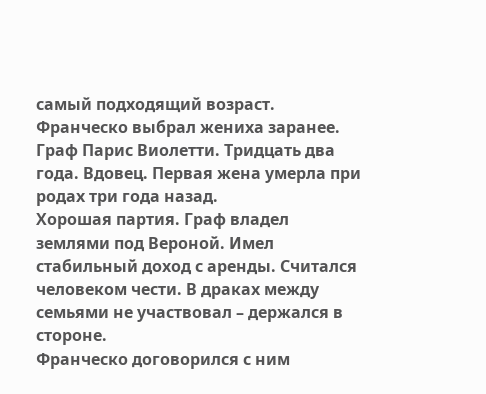самый подходящий возраст.
Франческо выбрал жениха заранее. Граф Парис Виолетти. Тридцать два года. Вдовец. Первая жена умерла при родах три года назад.
Хорошая партия. Граф владел землями под Вероной. Имел стабильный доход с аренды. Считался человеком чести. В драках между семьями не участвовал – держался в стороне.
Франческо договорился с ним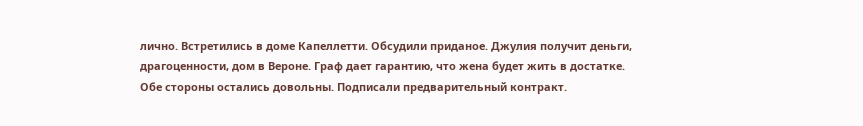лично. Встретились в доме Капеллетти. Обсудили приданое. Джулия получит деньги, драгоценности, дом в Вероне. Граф дает гарантию, что жена будет жить в достатке.
Обе стороны остались довольны. Подписали предварительный контракт.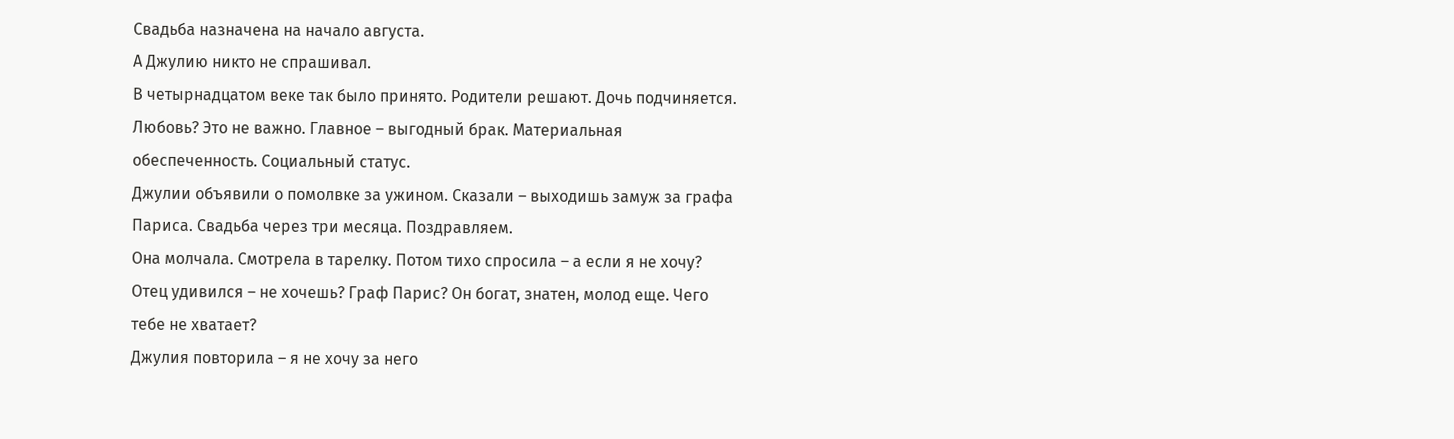Свадьба назначена на начало августа.
А Джулию никто не спрашивал.
В четырнадцатом веке так было принято. Родители решают. Дочь подчиняется. Любовь? Это не важно. Главное – выгодный брак. Материальная обеспеченность. Социальный статус.
Джулии объявили о помолвке за ужином. Сказали – выходишь замуж за графа Париса. Свадьба через три месяца. Поздравляем.
Она молчала. Смотрела в тарелку. Потом тихо спросила – а если я не хочу?
Отец удивился – не хочешь? Граф Парис? Он богат, знатен, молод еще. Чего тебе не хватает?
Джулия повторила – я не хочу за него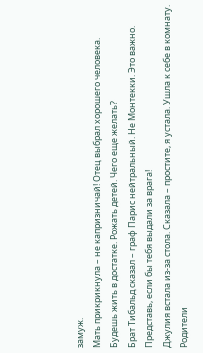замуж.
Мать прикрикнула – не капризничай! Отец выбрал хорошего человека. Будешь жить в достатке. Рожать детей. Чего еще желать?
Брат Тибальд сказал – граф Парис нейтральный. Не Монтекки. Это важно. Представь, если бы тебя выдали за врага!
Джулия встала из-за стола. Сказала – простите, я устала. Ушла к себе в комнату.
Родители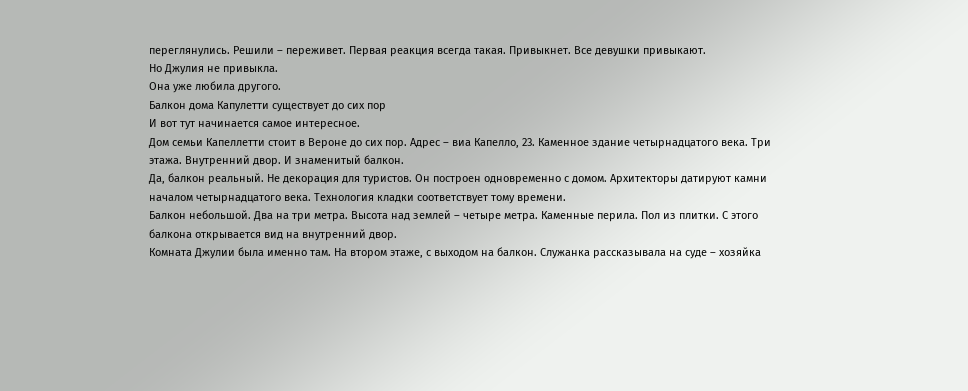переглянулись. Решили – переживет. Первая реакция всегда такая. Привыкнет. Все девушки привыкают.
Но Джулия не привыкла.
Она уже любила другого.
Балкон дома Капулетти существует до сих пор
И вот тут начинается самое интересное.
Дом семьи Капеллетти стоит в Вероне до сих пор. Адрес – виа Капелло, 23. Каменное здание четырнадцатого века. Три этажа. Внутренний двор. И знаменитый балкон.
Да, балкон реальный. Не декорация для туристов. Он построен одновременно с домом. Архитекторы датируют камни началом четырнадцатого века. Технология кладки соответствует тому времени.
Балкон небольшой. Два на три метра. Высота над землей – четыре метра. Каменные перила. Пол из плитки. С этого балкона открывается вид на внутренний двор.
Комната Джулии была именно там. На втором этаже, с выходом на балкон. Служанка рассказывала на суде – хозяйка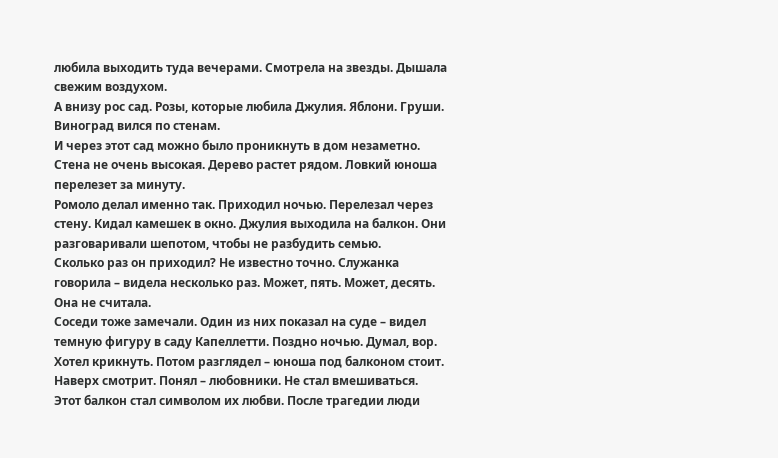любила выходить туда вечерами. Смотрела на звезды. Дышала свежим воздухом.
А внизу рос сад. Розы, которые любила Джулия. Яблони. Груши. Виноград вился по стенам.
И через этот сад можно было проникнуть в дом незаметно. Стена не очень высокая. Дерево растет рядом. Ловкий юноша перелезет за минуту.
Ромоло делал именно так. Приходил ночью. Перелезал через стену. Кидал камешек в окно. Джулия выходила на балкон. Они разговаривали шепотом, чтобы не разбудить семью.
Сколько раз он приходил? Не известно точно. Служанка говорила – видела несколько раз. Может, пять. Может, десять. Она не считала.
Соседи тоже замечали. Один из них показал на суде – видел темную фигуру в саду Капеллетти. Поздно ночью. Думал, вор. Хотел крикнуть. Потом разглядел – юноша под балконом стоит. Наверх смотрит. Понял – любовники. Не стал вмешиваться.
Этот балкон стал символом их любви. После трагедии люди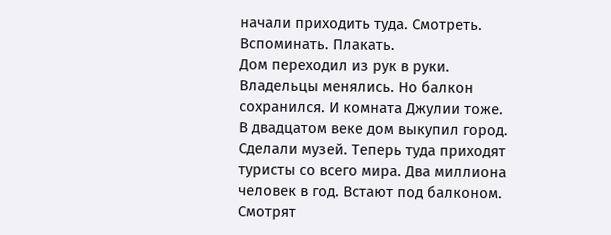начали приходить туда. Смотреть. Вспоминать. Плакать.
Дом переходил из рук в руки. Владельцы менялись. Но балкон сохранился. И комната Джулии тоже.
В двадцатом веке дом выкупил город. Сделали музей. Теперь туда приходят туристы со всего мира. Два миллиона человек в год. Встают под балконом. Смотрят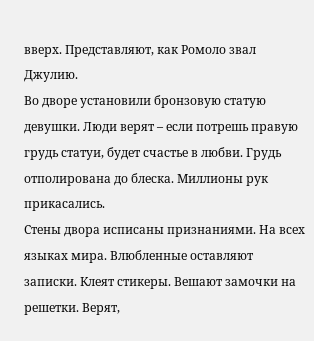вверх. Представляют, как Ромоло звал Джулию.
Во дворе установили бронзовую статую девушки. Люди верят – если потрешь правую грудь статуи, будет счастье в любви. Грудь отполирована до блеска. Миллионы рук прикасались.
Стены двора исписаны признаниями. На всех языках мира. Влюбленные оставляют записки. Клеят стикеры. Вешают замочки на решетки. Верят,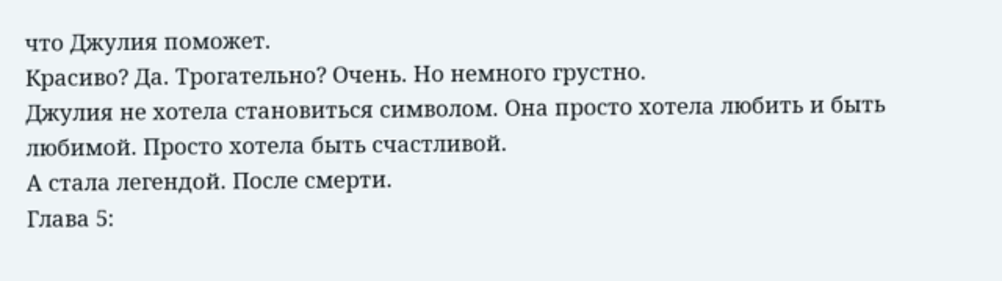что Джулия поможет.
Красиво? Да. Трогательно? Очень. Но немного грустно.
Джулия не хотела становиться символом. Она просто хотела любить и быть любимой. Просто хотела быть счастливой.
А стала легендой. После смерти.
Глава 5: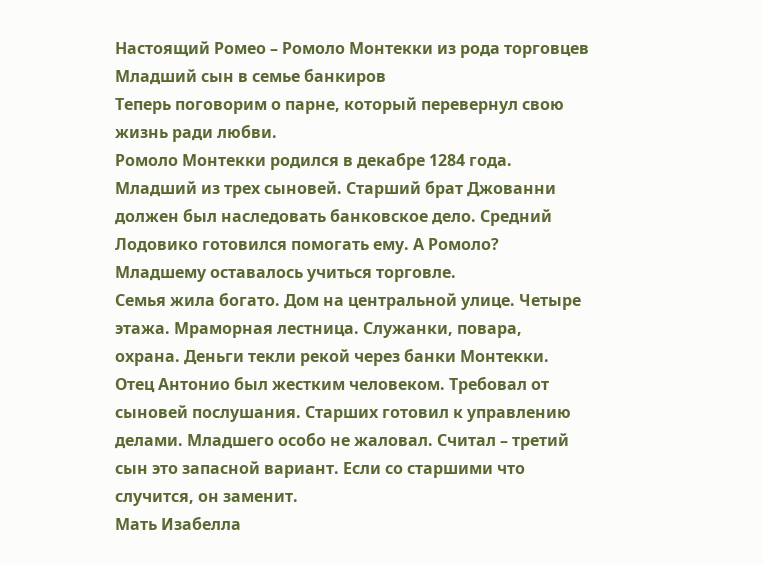Настоящий Ромео – Ромоло Монтекки из рода торговцев
Младший сын в семье банкиров
Теперь поговорим о парне, который перевернул свою жизнь ради любви.
Ромоло Монтекки родился в декабре 1284 года. Младший из трех сыновей. Старший брат Джованни должен был наследовать банковское дело. Средний Лодовико готовился помогать ему. А Ромоло? Младшему оставалось учиться торговле.
Семья жила богато. Дом на центральной улице. Четыре этажа. Мраморная лестница. Служанки, повара, охрана. Деньги текли рекой через банки Монтекки.
Отец Антонио был жестким человеком. Требовал от сыновей послушания. Старших готовил к управлению делами. Младшего особо не жаловал. Считал – третий сын это запасной вариант. Если со старшими что случится, он заменит.
Мать Изабелла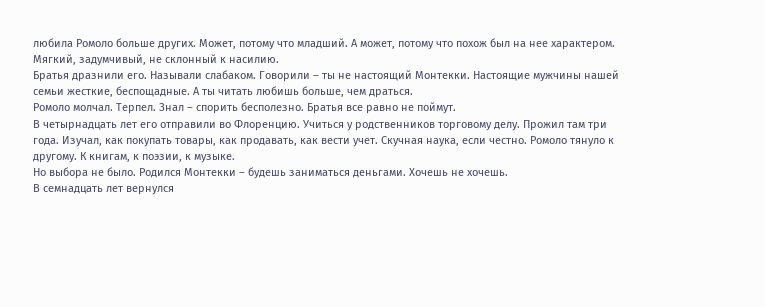любила Ромоло больше других. Может, потому что младший. А может, потому что похож был на нее характером. Мягкий, задумчивый, не склонный к насилию.
Братья дразнили его. Называли слабаком. Говорили – ты не настоящий Монтекки. Настоящие мужчины нашей семьи жесткие, беспощадные. А ты читать любишь больше, чем драться.
Ромоло молчал. Терпел. Знал – спорить бесполезно. Братья все равно не поймут.
В четырнадцать лет его отправили во Флоренцию. Учиться у родственников торговому делу. Прожил там три года. Изучал, как покупать товары, как продавать, как вести учет. Скучная наука, если честно. Ромоло тянуло к другому. К книгам, к поэзии, к музыке.
Но выбора не было. Родился Монтекки – будешь заниматься деньгами. Хочешь не хочешь.
В семнадцать лет вернулся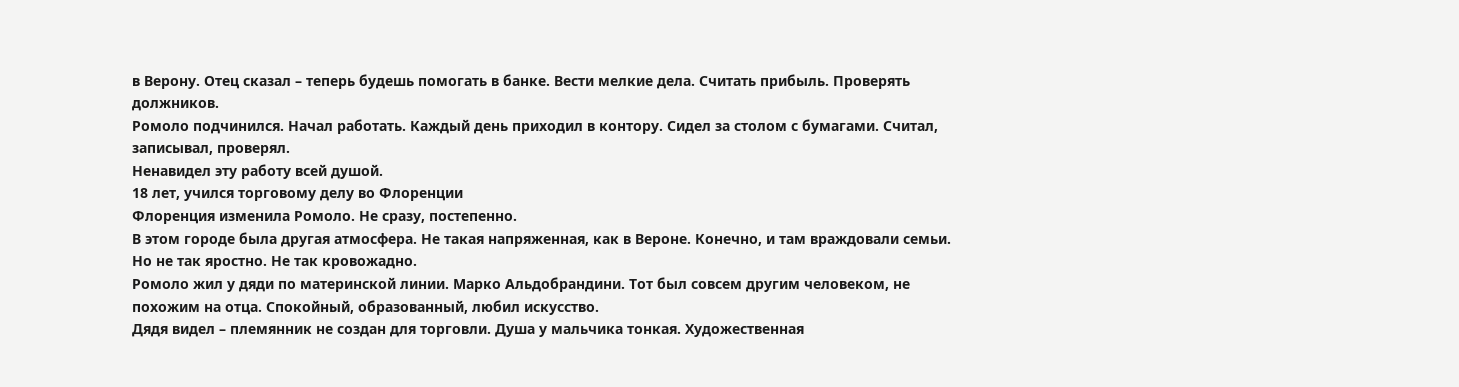в Верону. Отец сказал – теперь будешь помогать в банке. Вести мелкие дела. Считать прибыль. Проверять должников.
Ромоло подчинился. Начал работать. Каждый день приходил в контору. Сидел за столом с бумагами. Считал, записывал, проверял.
Ненавидел эту работу всей душой.
18 лет, учился торговому делу во Флоренции
Флоренция изменила Ромоло. Не сразу, постепенно.
В этом городе была другая атмосфера. Не такая напряженная, как в Вероне. Конечно, и там враждовали семьи. Но не так яростно. Не так кровожадно.
Ромоло жил у дяди по материнской линии. Марко Альдобрандини. Тот был совсем другим человеком, не похожим на отца. Спокойный, образованный, любил искусство.
Дядя видел – племянник не создан для торговли. Душа у мальчика тонкая. Художественная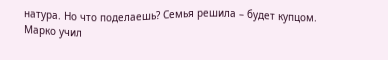натура. Но что поделаешь? Семья решила – будет купцом.
Марко учил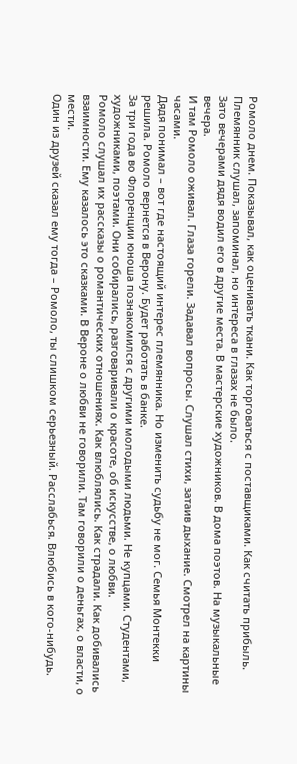Ромоло днем. Показывал, как оценивать ткани. Как торговаться с поставщиками. Как считать прибыль. Племянник слушал, запоминал, но интереса в глазах не было.
Зато вечерами дядя водил его в другие места. В мастерские художников. В дома поэтов. На музыкальные вечера.
И там Ромоло оживал. Глаза горели. Задавал вопросы. Слушал стихи, затаив дыхание. Смотрел на картины часами.
Дядя понимал – вот где настоящий интерес племянника. Но изменить судьбу не мог. Семья Монтекки решила. Ромоло вернется в Верону. Будет работать в банке.
За три года во Флоренции юноша познакомился с другими молодыми людьми. Не купцами. Студентами, художниками, поэтами. Они собирались, разговаривали о красоте, об искусстве, о любви.
Ромоло слушал их рассказы о романтических отношениях. Как влюблялись. Как страдали. Как добивались взаимности. Ему казалось это сказками. В Вероне о любви не говорили. Там говорили о деньгах, о власти, о мести.
Один из друзей сказал ему тогда – Ромоло, ты слишком серьезный. Расслабься. Влюбись в кого-нибудь.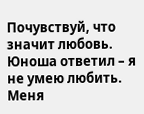Почувствуй, что значит любовь.
Юноша ответил – я не умею любить. Меня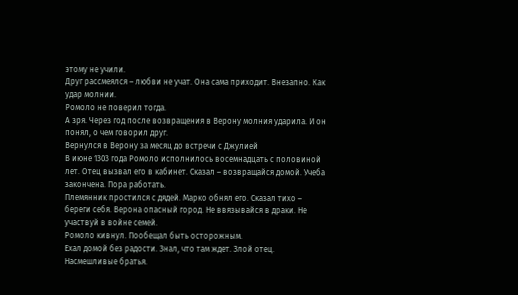этому не учили.
Друг рассмеялся – любви не учат. Она сама приходит. Внезапно. Как удар молнии.
Ромоло не поверил тогда.
А зря. Через год после возвращения в Верону молния ударила. И он понял, о чем говорил друг.
Вернулся в Верону за месяц до встречи с Джулией
В июне 1303 года Ромоло исполнилось восемнадцать с половиной лет. Отец вызвал его в кабинет. Сказал – возвращайся домой. Учеба закончена. Пора работать.
Племянник простился с дядей. Марко обнял его. Сказал тихо – береги себя. Верона опасный город. Не ввязывайся в драки. Не участвуй в войне семей.
Ромоло кивнул. Пообещал быть осторожным.
Ехал домой без радости. Знал, что там ждет. Злой отец. Насмешливые братья.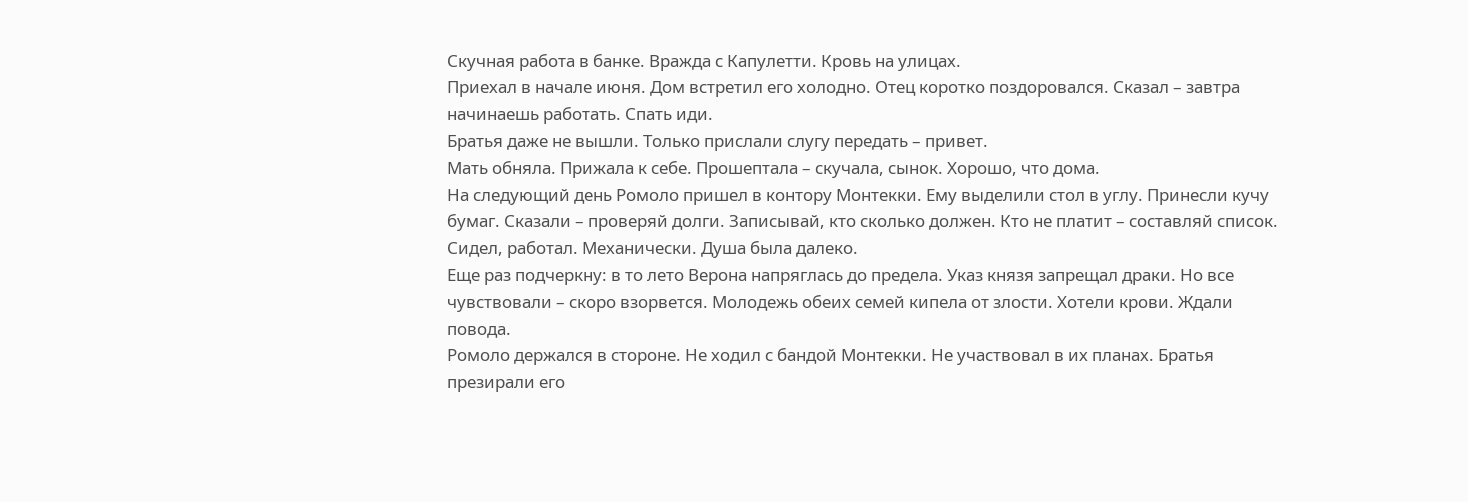Скучная работа в банке. Вражда с Капулетти. Кровь на улицах.
Приехал в начале июня. Дом встретил его холодно. Отец коротко поздоровался. Сказал – завтра начинаешь работать. Спать иди.
Братья даже не вышли. Только прислали слугу передать – привет.
Мать обняла. Прижала к себе. Прошептала – скучала, сынок. Хорошо, что дома.
На следующий день Ромоло пришел в контору Монтекки. Ему выделили стол в углу. Принесли кучу бумаг. Сказали – проверяй долги. Записывай, кто сколько должен. Кто не платит – составляй список.
Сидел, работал. Механически. Душа была далеко.
Еще раз подчеркну: в то лето Верона напряглась до предела. Указ князя запрещал драки. Но все чувствовали – скоро взорвется. Молодежь обеих семей кипела от злости. Хотели крови. Ждали повода.
Ромоло держался в стороне. Не ходил с бандой Монтекки. Не участвовал в их планах. Братья презирали его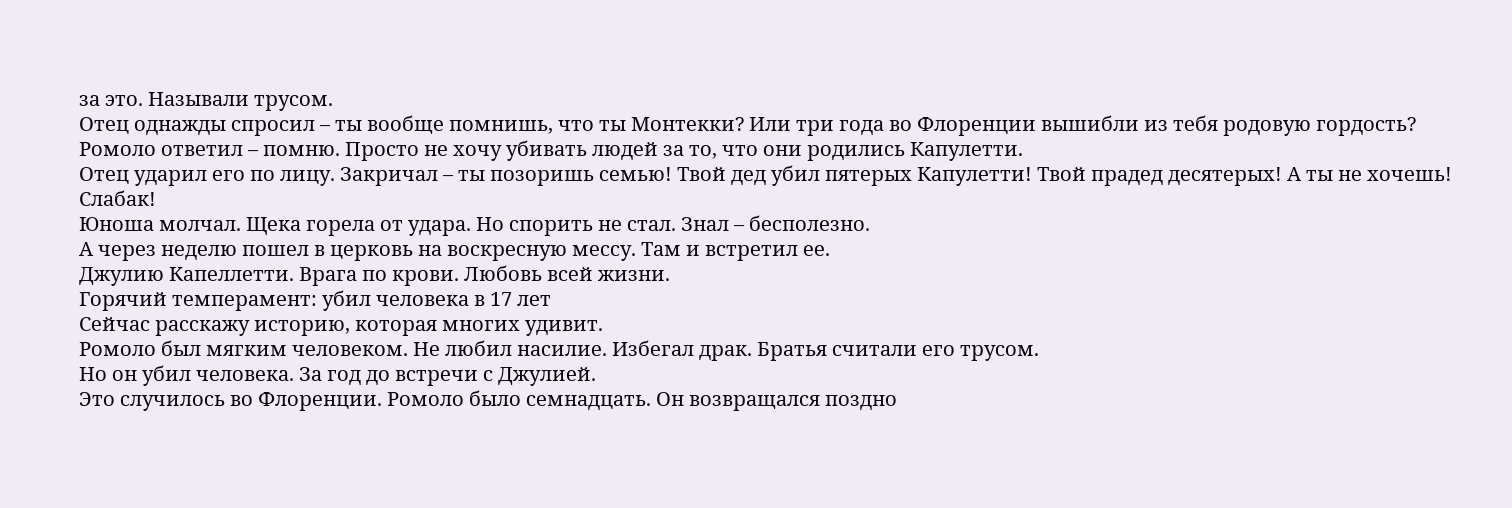за это. Называли трусом.
Отец однажды спросил – ты вообще помнишь, что ты Монтекки? Или три года во Флоренции вышибли из тебя родовую гордость?
Ромоло ответил – помню. Просто не хочу убивать людей за то, что они родились Капулетти.
Отец ударил его по лицу. Закричал – ты позоришь семью! Твой дед убил пятерых Капулетти! Твой прадед десятерых! А ты не хочешь! Слабак!
Юноша молчал. Щека горела от удара. Но спорить не стал. Знал – бесполезно.
А через неделю пошел в церковь на воскресную мессу. Там и встретил ее.
Джулию Капеллетти. Врага по крови. Любовь всей жизни.
Горячий темперамент: убил человека в 17 лет
Сейчас расскажу историю, которая многих удивит.
Ромоло был мягким человеком. Не любил насилие. Избегал драк. Братья считали его трусом.
Но он убил человека. За год до встречи с Джулией.
Это случилось во Флоренции. Ромоло было семнадцать. Он возвращался поздно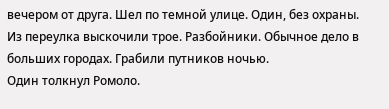вечером от друга. Шел по темной улице. Один, без охраны.
Из переулка выскочили трое. Разбойники. Обычное дело в больших городах. Грабили путников ночью.
Один толкнул Ромоло.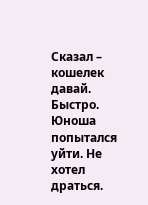Сказал – кошелек давай. Быстро.
Юноша попытался уйти. Не хотел драться.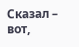Сказал – вот,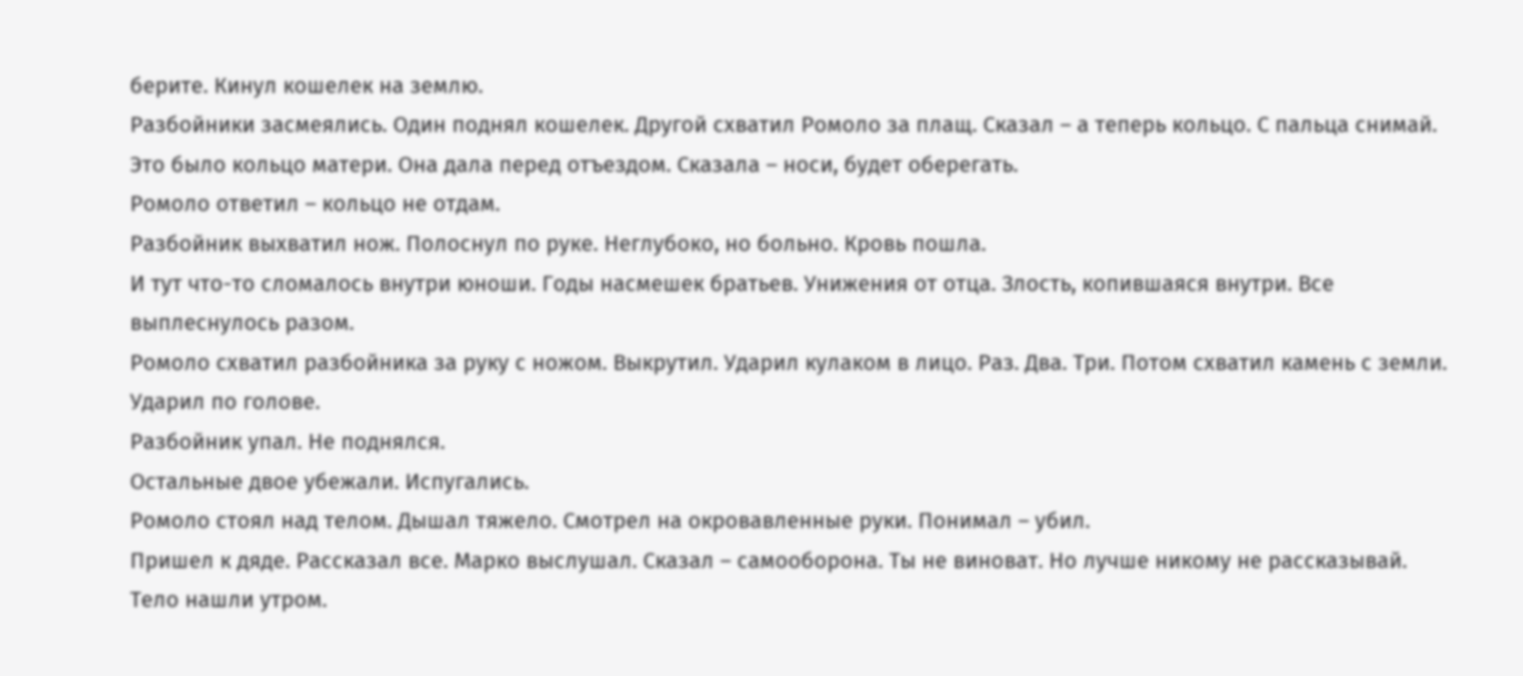берите. Кинул кошелек на землю.
Разбойники засмеялись. Один поднял кошелек. Другой схватил Ромоло за плащ. Сказал – а теперь кольцо. С пальца снимай.
Это было кольцо матери. Она дала перед отъездом. Сказала – носи, будет оберегать.
Ромоло ответил – кольцо не отдам.
Разбойник выхватил нож. Полоснул по руке. Неглубоко, но больно. Кровь пошла.
И тут что-то сломалось внутри юноши. Годы насмешек братьев. Унижения от отца. Злость, копившаяся внутри. Все выплеснулось разом.
Ромоло схватил разбойника за руку с ножом. Выкрутил. Ударил кулаком в лицо. Раз. Два. Три. Потом схватил камень с земли. Ударил по голове.
Разбойник упал. Не поднялся.
Остальные двое убежали. Испугались.
Ромоло стоял над телом. Дышал тяжело. Смотрел на окровавленные руки. Понимал – убил.
Пришел к дяде. Рассказал все. Марко выслушал. Сказал – самооборона. Ты не виноват. Но лучше никому не рассказывай.
Тело нашли утром.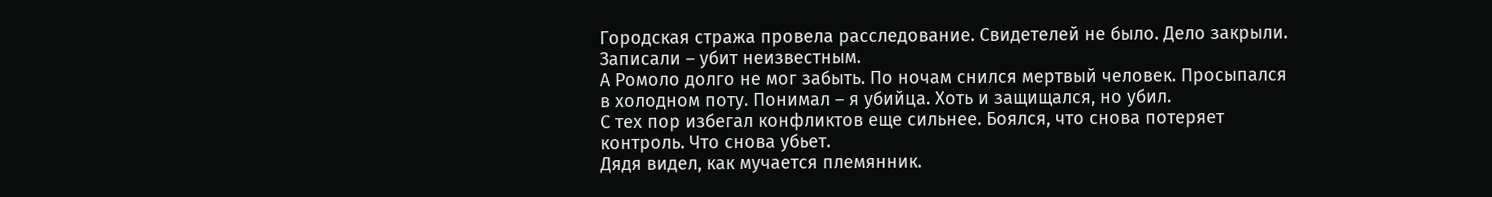Городская стража провела расследование. Свидетелей не было. Дело закрыли. Записали – убит неизвестным.
А Ромоло долго не мог забыть. По ночам снился мертвый человек. Просыпался в холодном поту. Понимал – я убийца. Хоть и защищался, но убил.
С тех пор избегал конфликтов еще сильнее. Боялся, что снова потеряет контроль. Что снова убьет.
Дядя видел, как мучается племянник.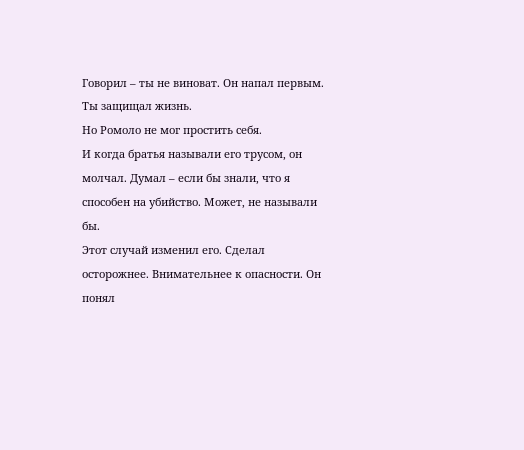Говорил – ты не виноват. Он напал первым. Ты защищал жизнь.
Но Ромоло не мог простить себя.
И когда братья называли его трусом, он молчал. Думал – если бы знали, что я способен на убийство. Может, не называли бы.
Этот случай изменил его. Сделал осторожнее. Внимательнее к опасности. Он понял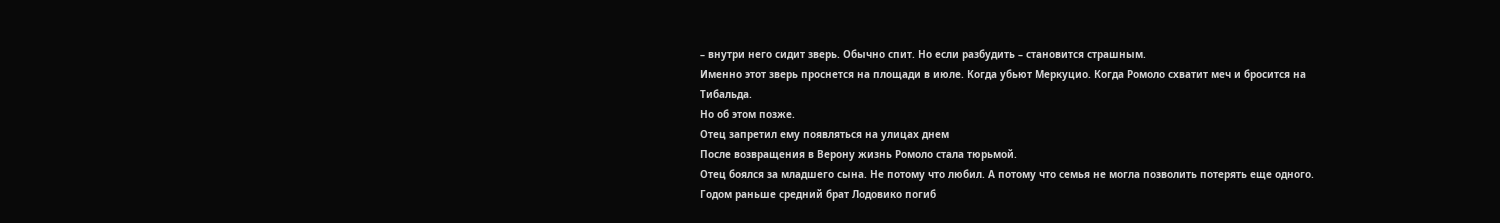– внутри него сидит зверь. Обычно спит. Но если разбудить – становится страшным.
Именно этот зверь проснется на площади в июле. Когда убьют Меркуцио. Когда Ромоло схватит меч и бросится на Тибальда.
Но об этом позже.
Отец запретил ему появляться на улицах днем
После возвращения в Верону жизнь Ромоло стала тюрьмой.
Отец боялся за младшего сына. Не потому что любил. А потому что семья не могла позволить потерять еще одного. Годом раньше средний брат Лодовико погиб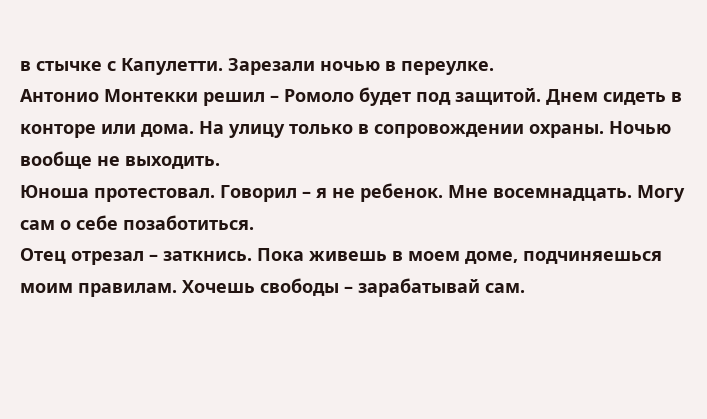в стычке с Капулетти. Зарезали ночью в переулке.
Антонио Монтекки решил – Ромоло будет под защитой. Днем сидеть в конторе или дома. На улицу только в сопровождении охраны. Ночью вообще не выходить.
Юноша протестовал. Говорил – я не ребенок. Мне восемнадцать. Могу сам о себе позаботиться.
Отец отрезал – заткнись. Пока живешь в моем доме, подчиняешься моим правилам. Хочешь свободы – зарабатывай сам.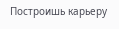Построишь карьеру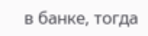в банке, тогда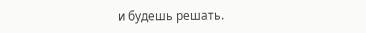и будешь решать.